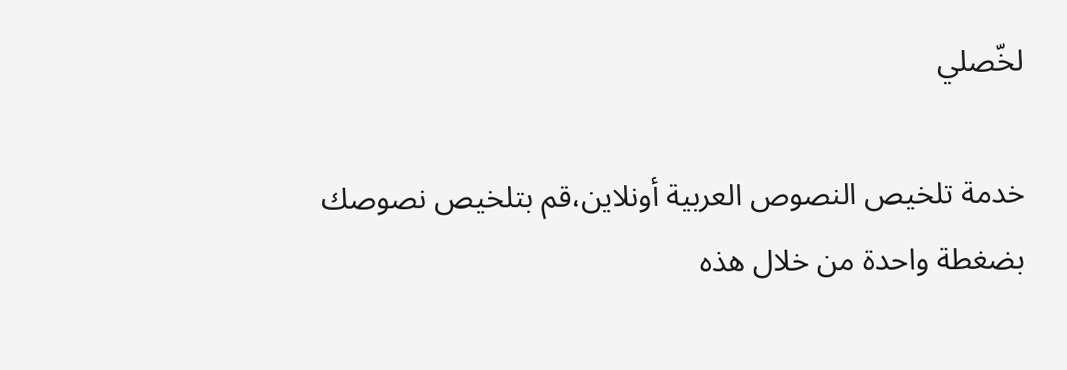لخّصلي

خدمة تلخيص النصوص العربية أونلاين،قم بتلخيص نصوصك بضغطة واحدة من خلال هذه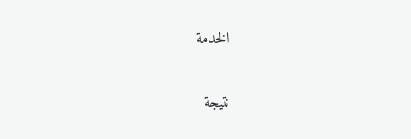الخدمة

نتيجة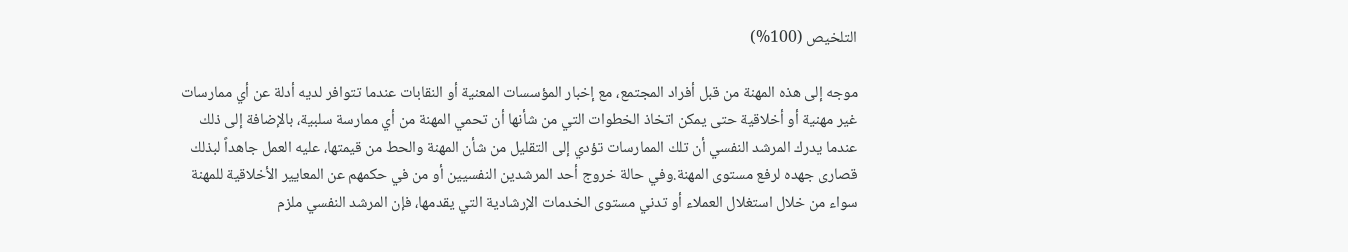التلخيص (100%)

موجه إلى هذه المهنة من قبل أفراد المجتمع، مع إخبار المؤسسات المعنية أو النقابات عندما تتوافر لديه أدلة عن أي ممارسات غير مهنية أو أخلاقية حتى يمكن اتخاذ الخطوات التي من شأنها أن تحمي المهنة من أي ممارسة سلبية، بالإضافة إلى ذلك عندما يدرك المرشد النفسي أن تلك الممارسات تؤدي إلى التقليل من شأن المهنة والحط من قيمتها، عليه العمل جاهداً لبذلك قصارى جهده لرفع مستوى المهنة.وفي حالة خروج أحد المرشدين النفسيين أو من في حكمهم عن المعايير الأخلاقية للمهنة سواء من خلال استغلال العملاء أو تدني مستوى الخدمات الإرشادية التي يقدمها، فإن المرشد النفسي ملزم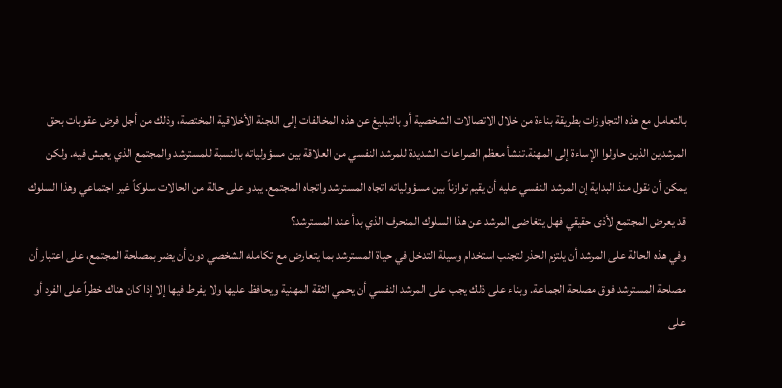بالتعامل مع هذه التجاوزات بطريقة بناءة من خلال الاتصالات الشخصية أو بالتبليغ عن هذه المخالفات إلى اللجنة الأخلاقية المختصة، وذلك من أجل فرض عقوبات بحق المرشدين الذين حاولوا الإساءة إلى المهنة.تنشأ معظم الصراعات الشديدة للمرشد النفسي من العلاقة بين مسؤولياته بالنسبة للمسترشد والمجتمع الذي يعيش فيه. ولكن يمكن أن نقول منذ البداية إن المرشد النفسي عليه أن يقيم توازناً بين مسؤولياته اتجاه المسترشد واتجاه المجتمع. يبدو على حالة من الحالات سلوكاً غير اجتماعي وهذا السلوك قد يعرض المجتمع لأذى حقيقي فهل يتغاضى المرشد عن هذا السلوك المنحرف الذي بدأ عند المسترشد؟
وفي هذه الحالة على المرشد أن يلتزم الحذر لتجنب استخدام وسيلة التدخل في حياة المسترشد بما يتعارض مع تكامله الشخصي دون أن يضر بمصلحة المجتمع، على اعتبار أن مصلحة المسترشد فوق مصلحة الجماعة. وبناء على ذلك يجب على المرشد النفسي أن يحمي الثقة المهنية ويحافظ عليها ولا يفرط فيها إلا إذا كان هناك خطراً على الفرد أو على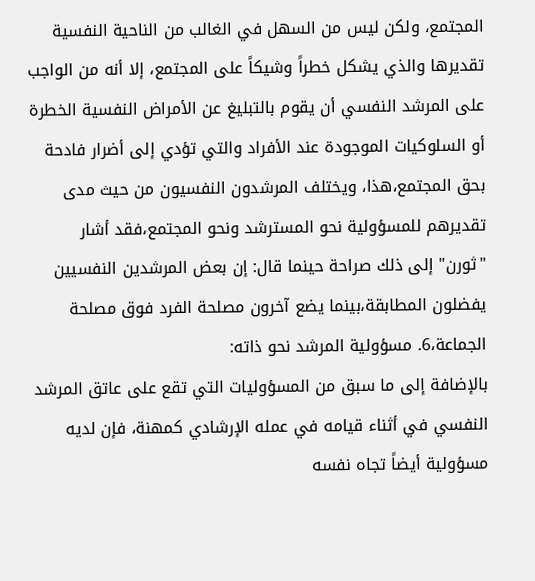المجتمع، ولكن ليس من السهل في الغالب من الناحية النفسية تقديرها والذي يشكل خطراً وشيكاً على المجتمع، إلا أنه من الواجب على المرشد النفسي أن يقوم بالتبليغ عن الأمراض النفسية الخطرة أو السلوكيات الموجودة عند الأفراد والتي تؤدي إلى أضرار فادحة بحق المجتمع،هذا، ويختلف المرشدون النفسيون من حيث مدى تقديرهم للمسؤولية نحو المسترشد ونحو المجتمع،فقد أشار "ثورن" إلى ذلك صراحة حينما قال: إن بعض المرشدين النفسيين يفضلون المطابقة،بينما يضع آخرون مصلحة الفرد فوق مصلحة الجماعة،6. مسؤولية المرشد نحو ذاته:
بالإضافة إلى ما سبق من المسؤوليات التي تقع على عاتق المرشد النفسي في أثناء قيامه في عمله الإرشادي كمهنة، فإن لديه مسؤولية أيضاً تجاه نفسه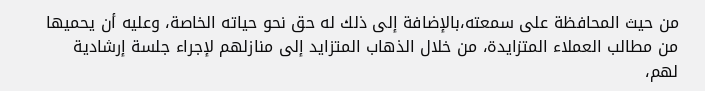من حيث المحافظة على سمعته،بالإضافة إلى ذلك له حق نحو حياته الخاصة، وعليه أن يحميها من مطالب العملاء المتزايدة، من خلال الذهاب المتزايد إلى منازلهم لإجراء جلسة إرشادية لهم،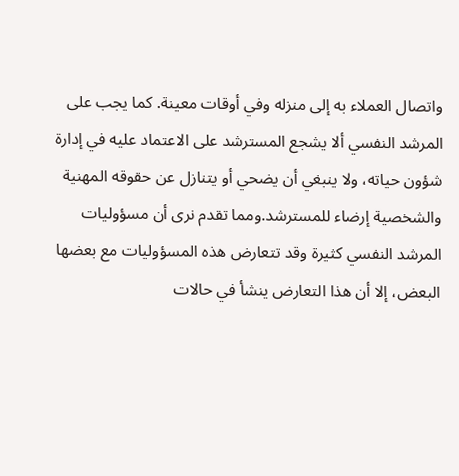واتصال العملاء به إلى منزله وفي أوقات معينة. كما يجب على المرشد النفسي ألا يشجع المسترشد على الاعتماد عليه في إدارة شؤون حياته، ولا ينبغي أن يضحي أو يتنازل عن حقوقه المهنية والشخصية إرضاء للمسترشد.ومما تقدم نرى أن مسؤوليات المرشد النفسي كثيرة وقد تتعارض هذه المسؤوليات مع بعضها البعض، إلا أن هذا التعارض ينشأ في حالات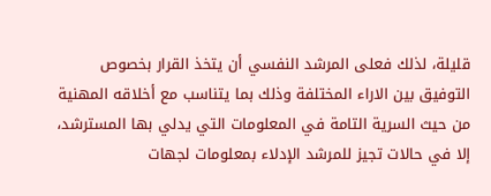قليلة، لذلك فعلى المرشد النفسي أن يتخذ القرار بخصوص التوفيق بين الاراء المختلفة وذلك بما يتناسب مع أخلاقه المهنية من حيث السرية التامة في المعلومات التي يدلي بها المسترشد، إلا في حالات تجيز للمرشد الإدلاء بمعلومات لجهات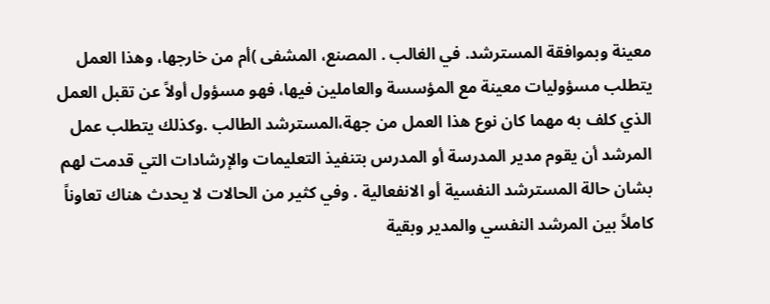معينة وبموافقة المسترشد. في الغالب . المصنع، المشفى )أم من خارجها، وهذا العمل يتطلب مسؤوليات معينة مع المؤسسة والعاملين فيها، فهو مسؤول أولاً عن تقبل العمل الذي كلف به مهما كان نوع هذا العمل من جهة،المسترشد الطالب .وكذلك يتطلب عمل المرشد أن يقوم مدير المدرسة أو المدرس بتنفيذ التعليمات والإرشادات التي قدمت لهم بشان حالة المسترشد النفسية أو الانفعالية . وفي كثير من الحالات لا يحدث هناك تعاوناً كاملاً بين المرشد النفسي والمدير وبقية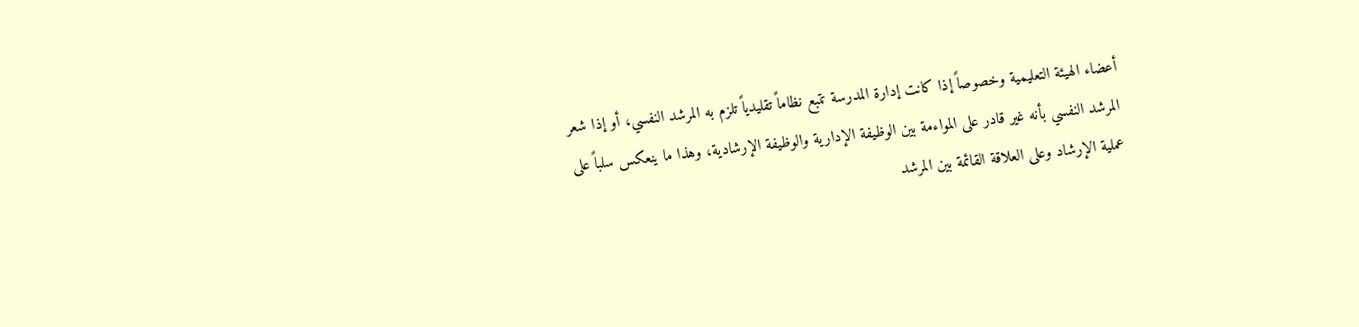أعضاء الهيئة التعليمية وخصوصاً إذا كانت إدارة المدرسة تتبع نظاماً تقليدياً تلزم به المرشد النفسي، أو إذا شعر المرشد النفسي بأنه غير قادر على المواءمة بين الوظيفة الإدارية والوظيفة الإرشادية، وهذا ما ينعكس سلباً على عملية الإرشاد وعلى العلاقة القائمة بين المرشد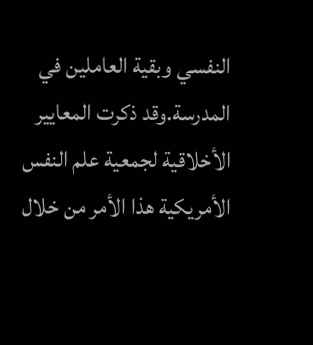النفسي وبقية العاملين في المدرسة.وقد ذكرت المعايير الأخلاقية لجمعية علم النفس الأمريكية هذا الأمر من خلال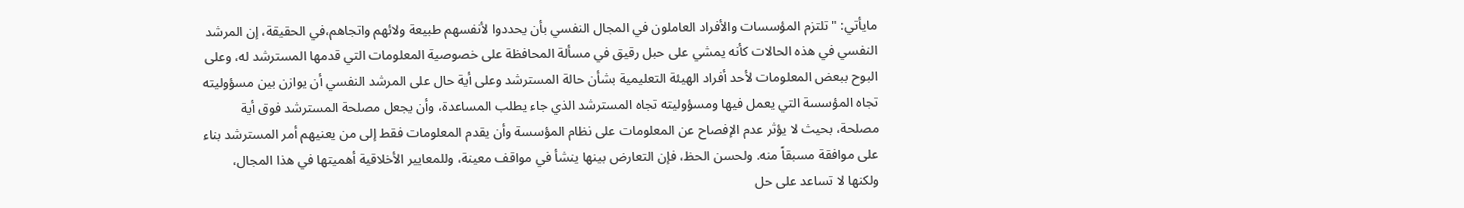مايأتي: "تلتزم المؤسسات والأفراد العاملون في المجال النفسي بأن يحددوا لأنفسهم طبيعة ولائهم واتجاهم،في الحقيقة، إن المرشد النفسي في هذه الحالات كأنه يمشي على حبل رقيق في مسألة المحافظة على خصوصية المعلومات التي قدمها المسترشد له، وعلى البوح ببعض المعلومات لأحد أفراد الهيئة التعليمية بشأن حالة المسترشد وعلى أية حال على المرشد النفسي أن يوازن بين مسؤوليته تجاه المؤسسة التي يعمل فيها ومسؤوليته تجاه المسترشد الذي جاء يطلب المساعدة، وأن يجعل مصلحة المسترشد فوق أية مصلحة، بحيث لا يؤثر عدم الإفصاح عن المعلومات على نظام المؤسسة وأن يقدم المعلومات فقط إلى من يعنيهم أمر المسترشد بناء على موافقة مسبقاً منه. ولحسن الحظ، فإن التعارض بينها ينشأ في مواقف معينة، وللمعايير الأخلاقية أهميتها في هذا المجال، ولكنها لا تساعد على حل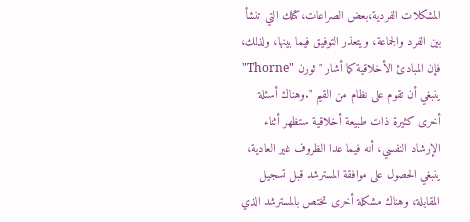المشكلات الفردية،بعض الصراعات،كتلك التي تنشأ بين الفرد والجماعة، ويتعذر التوفيق فيما بينها، ولذلك، فإن المبادئ الأخلاقية كما أشار "ثورن "Thorne" ينبغي أن تقوم على نظام من القيم ".وهناك أسئلة أخرى كثيرة ذات طبيعة أخلاقية ستظهر أثناء الإرشاد النفسي، أنه فيما عدا الظروف غير العادية، ينبغي الحصول على موافقة المسترشد قبل تسجيل المقابلة، وهناك مشكلة أخرى تختص بالمسترشد الذي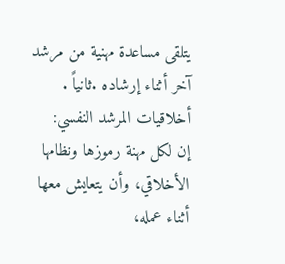يتلقى مساعدة مهنية من مرشد آخر أثناء إرشاده .ثانياً . أخلاقيات المرشد النفسي:
إن لكل مهنة رموزها ونظامها الأخلاقي، وأن يتعايش معها أثناء عمله،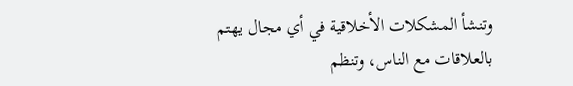وتنشأ المشكلات الأخلاقية في أي مجال يهتم بالعلاقات مع الناس، وتنظم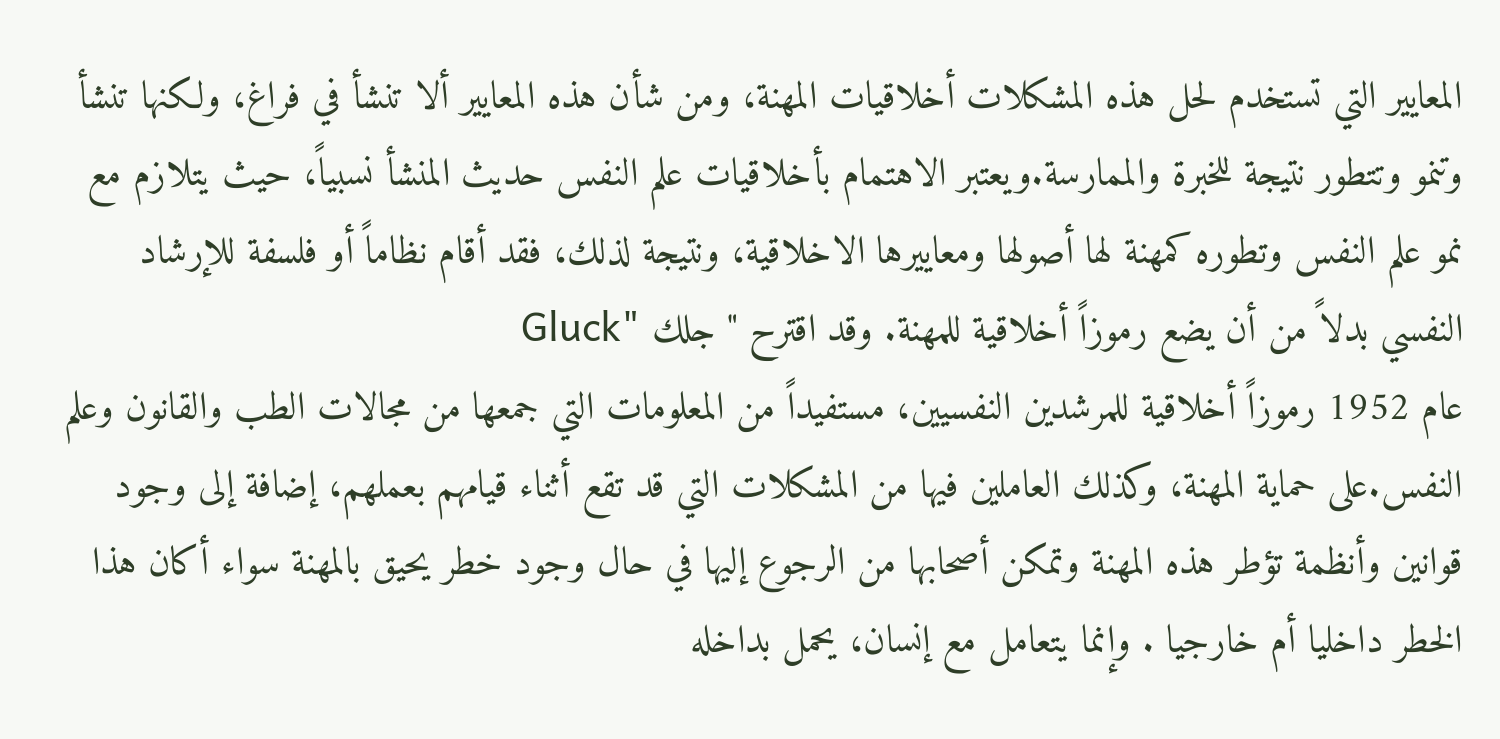المعايير التي تستخدم لحل هذه المشكلات أخلاقيات المهنة، ومن شأن هذه المعايير ألا تنشأ في فراغ، ولكنها تنشأ وتنمو وتتطور نتيجة للخبرة والممارسة.ويعتبر الاهتمام بأخلاقيات علم النفس حديث المنشأ نسبياً، حيث يتلازم مع نمو علم النفس وتطوره كمهنة لها أصولها ومعاييرها الاخلاقية، ونتيجة لذلك، فقد أقام نظاماً أو فلسفة للإرشاد النفسي بدلاً من أن يضع رموزاً أخلاقية للمهنة. وقد اقترح " جلك "Gluck
عام 1952 رموزاً أخلاقية للمرشدين النفسيين، مستفيداً من المعلومات التي جمعها من مجالات الطب والقانون وعلم النفس.على حماية المهنة، وكذلك العاملين فيها من المشكلات التي قد تقع أثناء قيامهم بعملهم، إضافة إلى وجود قوانين وأنظمة تؤطر هذه المهنة وتمكن أصحابها من الرجوع إليها في حال وجود خطر يحيق بالمهنة سواء أكان هذا الخطر داخليا أم خارجيا . وإنما يتعامل مع إنسان، يحمل بداخله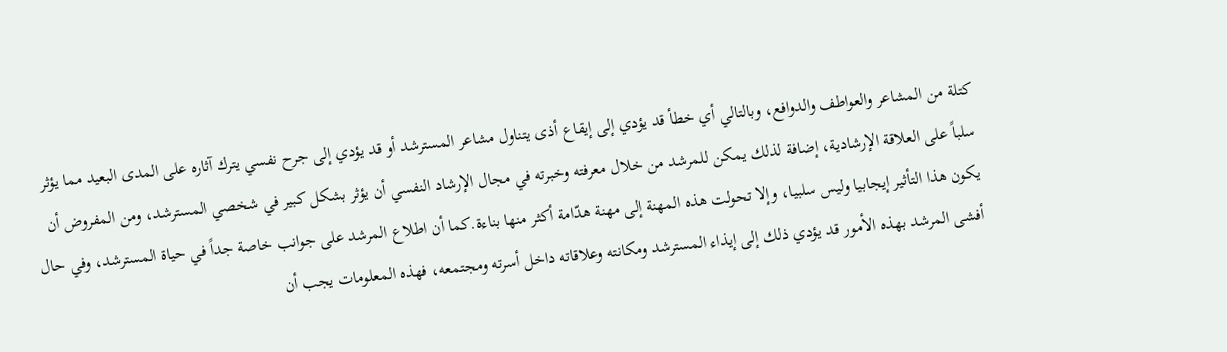كتلة من المشاعر والعواطف والدوافع، وبالتالي أي خطأ قد يؤدي إلى إيقاع أذى يتناول مشاعر المسترشد أو قد يؤدي إلى جرح نفسي يترك آثاره على المدى البعيد مما يؤثر سلباً على العلاقة الإرشادية، إضافة لذلك يمكن للمرشد من خلال معرفته وخبرته في مجال الإرشاد النفسي أن يؤثر بشكل كبير في شخصي المسترشد، ومن المفروض أن يكون هذا التأثير إيجابيا وليس سلبيا، وإلا تحولت هذه المهنة إلى مهنة هدّامة أكثر منها بناءة.كما أن اطلاع المرشد على جوانب خاصة جداً في حياة المسترشد، وفي حال أفشى المرشد بهذه الأمور قد يؤدي ذلك إلى إيذاء المسترشد ومكانته وعلاقاته داخل أسرته ومجتمعه، فهذه المعلومات يجب أن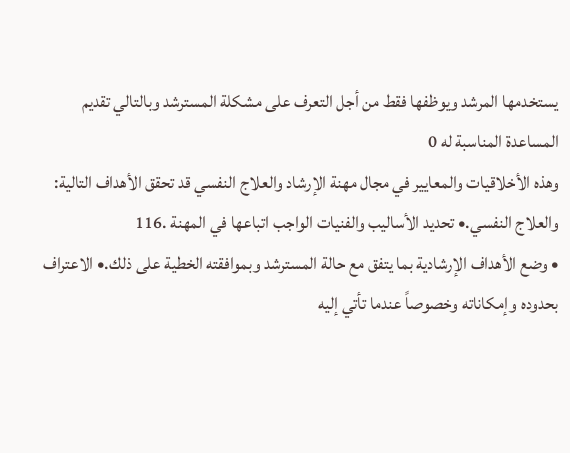يستخدمها المرشد ويوظفها فقط من أجل التعرف على مشكلة المسترشد وبالتالي تقديم المساعدة المناسبة له 0
وهذه الأخلاقيات والمعايير في مجال مهنة الإرشاد والعلاج النفسي قد تحقق الأهداف التالية:
والعلاج النفسي.• تحديد الأساليب والفنيات الواجب اتباعها في المهنة .116
• وضع الأهداف الإرشادية بما يتفق مع حالة المسترشد وبموافقته الخطية على ذلك.• الاعتراف بحدوده وإمكاناته وخصوصاً عندما تأتي إليه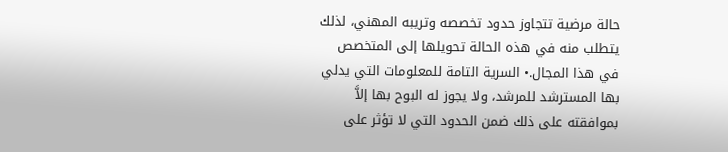حالة مرضية تتجاوز حدود تخصصه وتريبه المهني، لذلك يتطلب منه في هذه الحالة تحويلها إلى المتخصص في هذا المجال.• السرية التامة للمعلومات التي يدلي بها المسترشد للمرشد، ولا يجوز له البوح بها إلاَّ بموافقته على ذلك ضمن الحدود التي لا تؤثر على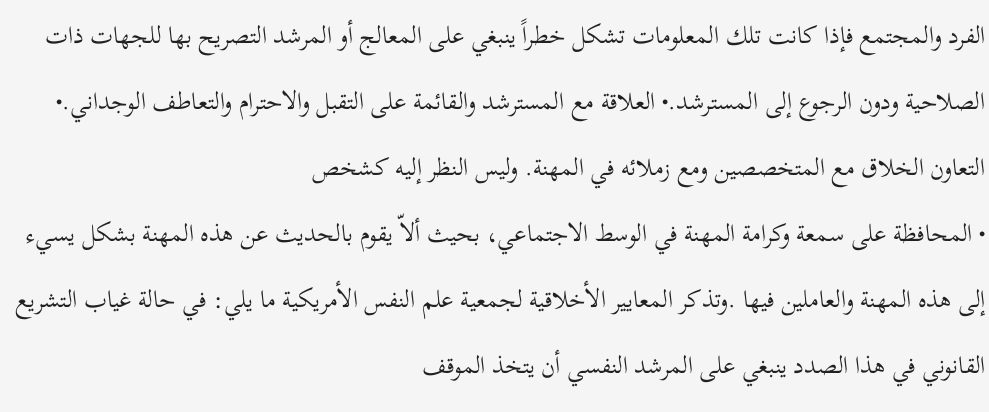الفرد والمجتمع فإذا كانت تلك المعلومات تشكل خطراً ينبغي على المعالج أو المرشد التصريح بها للجهات ذات الصلاحية ودون الرجوع إلى المسترشد.• العلاقة مع المسترشد والقائمة على التقبل والاحترام والتعاطف الوجداني.• التعاون الخلاق مع المتخصصين ومع زملائه في المهنة. وليس النظر إليه كشخص
• المحافظة على سمعة وكرامة المهنة في الوسط الاجتماعي، بحيث ألاّ يقوم بالحديث عن هذه المهنة بشكل يسيء إلى هذه المهنة والعاملين فيها .وتذكر المعايير الأخلاقية لجمعية علم النفس الأمريكية ما يلي: في حالة غياب التشريع القانوني في هذا الصدد ينبغي على المرشد النفسي أن يتخذ الموقف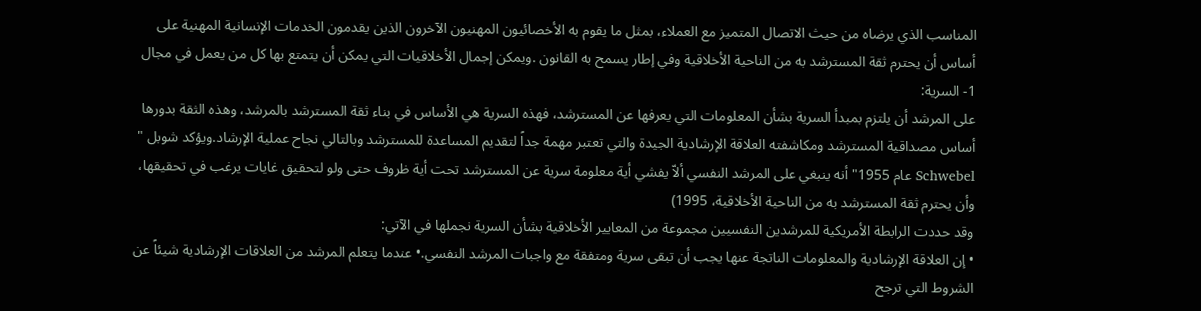المناسب الذي يرضاه من حيث الاتصال المتميز مع العملاء، بمثل ما يقوم به الأخصائيون المهنيون الآخرون الذين يقدمون الخدمات الإنسانية المهنية على أساس أن يحترم ثقة المسترشد به من الناحية الأخلاقية وفي إطار يسمح به القانون .ويمكن إجمال الأخلاقيات التي يمكن أن يتمتع بها كل من يعمل في مجال
1- السرية:
على المرشد أن يلتزم بمبدأ السرية بشأن المعلومات التي يعرفها عن المسترشد، فهذه السرية هي الأساس في بناء ثقة المسترشد بالمرشد، وهذه الثقة بدورها أساس مصداقية المسترشد ومكاشفته العلاقة الإرشادية الجيدة والتي تعتبر مهمة جداً لتقديم المساعدة للمسترشد وبالتالي نجاح عملية الإرشاد.ويؤكد شوبل " Schwebel عام 1955" أنه ينبغي على المرشد النفسي ألاّ يفشي أية معلومة سرية عن المسترشد تحت أية ظروف حتى ولو لتحقيق غايات يرغب في تحقيقها، وأن يحترم ثقة المسترشد به من الناحية الأخلاقية، 1995)
وقد حددت الرابطة الأمريكية للمرشدين النفسيين مجموعة من المعايير الأخلاقية بشأن السرية نجملها في الآتي:
• إن العلاقة الإرشادية والمعلومات الناتجة عنها يجب أن تبقى سرية ومتفقة مع واجبات المرشد النفسي.• عندما يتعلم المرشد من العلاقات الإرشادية شيئاً عن الشروط التي ترجح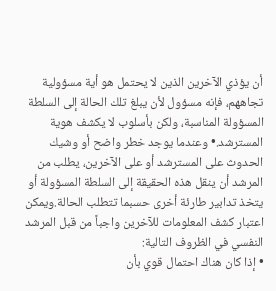أن يؤذي الآخرين الذين لا يحتمل هو أية مسؤولية تجاههم، فإنه مسؤول لأن يبلغ تلك الحالة إلى السلطة المسؤولة المناسبة، ولكن بأسلوب لا يكشف هوية المسترشد.• وعندما يوجد خطر واضح أو وشيك الحدوث على المسترشد أو على الآخرين، يطلب من المرشد أن ينقل هذه الحقيقة إلى السلطة المسؤولة أو يتخذ تدابير طارئة أخرى حسبما تتطلب الحالة.ويمكن اعتبار كشف المعلومات للآخرين واجباً من قبل المرشد النفسي في الظروف التالية:
• إذا كان هناك احتمال قوي بأن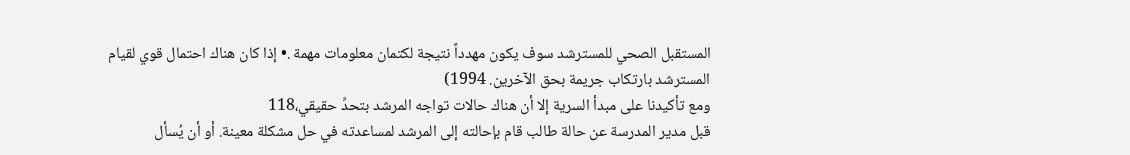المستقبل الصحي للمسترشد سوف يكون مهدداً نتيجة لكتمان معلومات مهمة .• إذا كان هناك احتمال قوي لقيام المسترشد بارتكاب جريمة بحق الآخرين. 1994)
ومع تأكيدنا على مبدأ السرية إلا أن هناك حالات تواجه المرشد بتحدِّ حقيقي،118
قبل مدير المدرسة عن حالة طالب قام بإحالته إلى المرشد لمساعدته في حل مشكلة معينة. أو أن يُسأل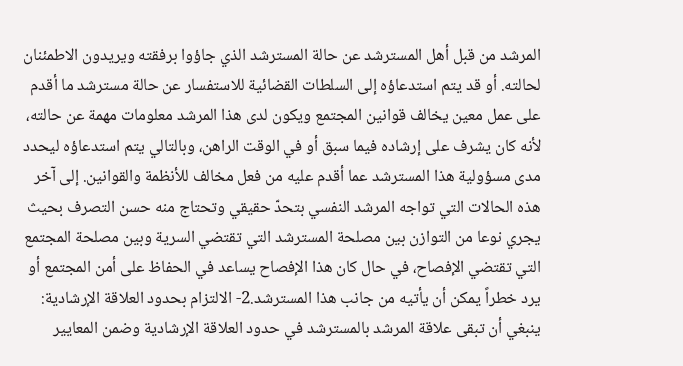المرشد من قبل أهل المسترشد عن حالة المسترشد الذي جاؤوا برفقته ويريدون الاطمئنان لحالته. أو قد يتم استدعاؤه إلى السلطات القضائية للاستفسار عن حالة مسترشد ما أقدم على عمل معين يخالف قوانين المجتمع ويكون لدى هذا المرشد معلومات مهمة عن حالته، لأنه كان يشرف على إرشاده فيما سبق أو في الوقت الراهن، وبالتالي يتم استدعاؤه ليحدد مدى مسؤولية هذا المسترشد عما أقدم عليه من فعل مخالف للأنظمة والقوانين. إلى آخر هذه الحالات التي تواجه المرشد النفسي بتحدّ حقيقي وتحتاج منه حسن التصرف بحيث يجري نوعا من التوازن بين مصلحة المسترشد التي تقتضي السرية وبين مصلحة المجتمع التي تقتضي الإفصاح، في حال كان هذا الإفصاح يساعد في الحفاظ على أمن المجتمع أو يرد خطراً يمكن أن يأتيه من جانب هذا المسترشد.2- الالتزام بحدود العلاقة الإرشادية:
ينبغي أن تبقى علاقة المرشد بالمسترشد في حدود العلاقة الإرشادية وضمن المعايير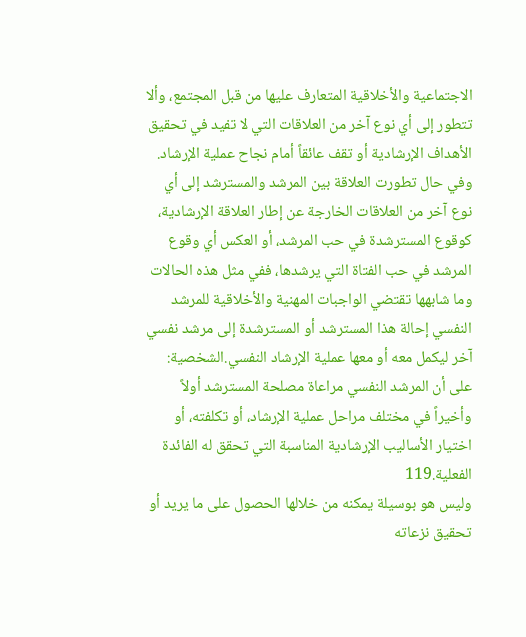الاجتماعية والأخلاقية المتعارف عليها من قبل المجتمع، وألا تتطور إلى أي نوع آخر من العلاقات التي لا تفيد في تحقيق الأهداف الإرشادية أو تقف عائقاً أمام نجاح عملية الإرشاد. وفي حال تطورت العلاقة بين المرشد والمسترشد إلى أي نوع آخر من العلاقات الخارجة عن إطار العلاقة الإرشادية، كوقوع المسترشدة في حب المرشد، أو العكس أي وقوع المرشد في حب الفتاة التي يرشدها، ففي مثل هذه الحالات وما شابهها تقتضي الواجبات المهنية والأخلاقية للمرشد النفسي إحالة هذا المسترشد أو المسترشدة إلى مرشد نفسي آخر ليكمل معه أو معها عملية الإرشاد النفسي.الشخصية:
على أن المرشد النفسي مراعاة مصلحة المسترشد أولاً وأخيراً في مختلف مراحل عملية الإرشاد، أو تكلفته، أو اختيار الأساليب الإرشادية المناسبة التي تحقق له الفائدة الفعلية.119
وليس هو بوسيلة يمكنه من خلالها الحصول على ما يريد أو تحقيق نزعاته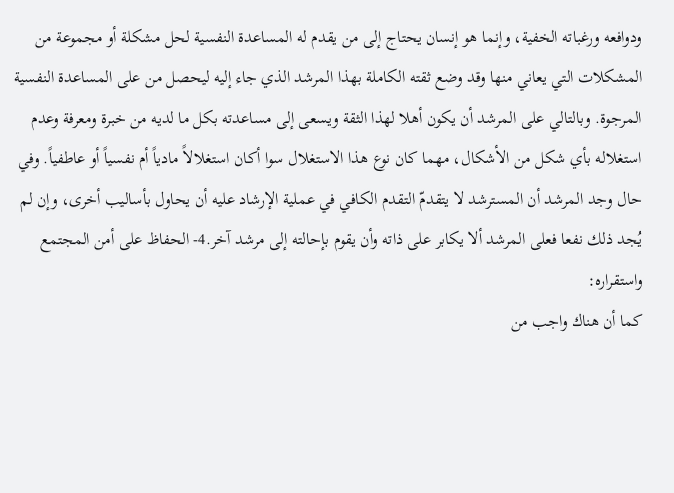ودوافعه ورغباته الخفية، وإنما هو إنسان يحتاج إلى من يقدم له المساعدة النفسية لحل مشكلة أو مجموعة من المشكلات التي يعاني منها وقد وضع ثقته الكاملة بهذا المرشد الذي جاء إليه ليحصل من على المساعدة النفسية المرجوة. وبالتالي على المرشد أن يكون أهلا لهذا الثقة ويسعى إلى مساعدته بكل ما لديه من خبرة ومعرفة وعدم استغلاله بأي شكل من الأشكال، مهما كان نوع هذا الاستغلال سوا أكان استغلالاً مادياً أم نفسياً أو عاطفياً. وفي حال وجد المرشد أن المسترشد لا يتقدمّ التقدم الكافي في عملية الإرشاد عليه أن يحاول بأساليب أخرى، وإن لم يُجد ذلك نفعا فعلى المرشد ألا يكابر على ذاته وأن يقوم بإحالته إلى مرشد آخر.4- الحفاظ على أمن المجتمع واستقراره:
كما أن هناك واجب من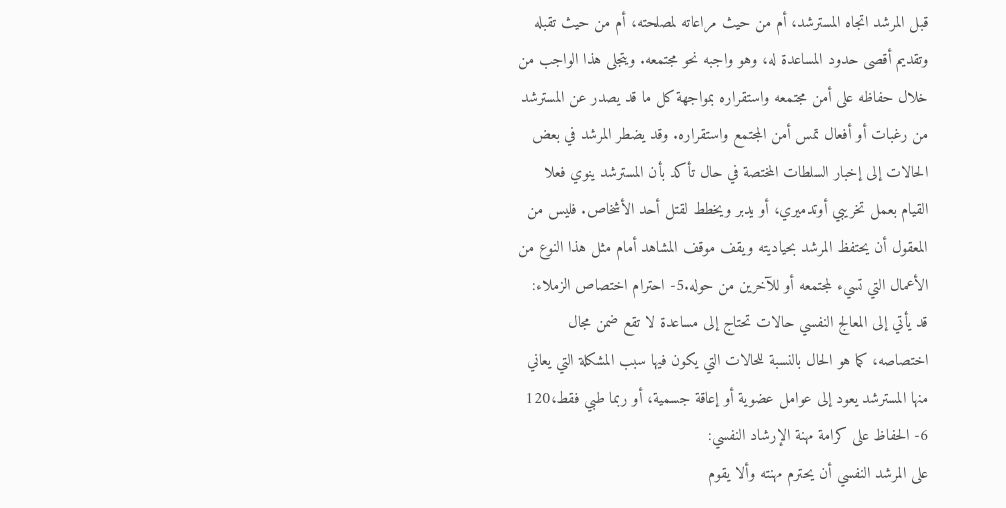قبل المرشد اتجاه المسترشد، أم من حيث مراعاته لمصلحته، أم من حيث تقبله وتقديم أقصى حدود المساعدة له، وهو واجبه نحو مجتمعه. ويتجلى هذا الواجب من خلال حفاظه على أمن مجتمعه واستقراره بمواجهة كل ما قد يصدر عن المسترشد من رغبات أو أفعال تمس أمن المجتمع واستقراره. وقد يضطر المرشد في بعض الحالات إلى إخبار السلطات المختصة في حال تأكد بأن المسترشد ينوي فعلا القيام بعمل تخريبي أوتدميري، أو يدبر ويخطط لقتل أحد الأشخاص. فليس من المعقول أن يحتفظ المرشد بحياديته ويقف موقف المشاهد أمام مثل هذا النوع من الأعمال التي تسيء لمجتمعه أو للآخرين من حوله.5- احترام اختصاص الزملاء:
قد يأتي إلى المعالج النفسي حالات تحتاج إلى مساعدة لا تقع ضمن مجال اختصاصه، كما هو الحال بالنسبة للحالات التي يكون فيها سبب المشكلة التي يعاني منها المسترشد يعود إلى عوامل عضوية أو إعاقة جسمية، أو ربما طبي فقط،120
6- الحفاظ على كرامة مهنة الإرشاد النفسي:
على المرشد النفسي أن يحترم مهنته وألا يقوم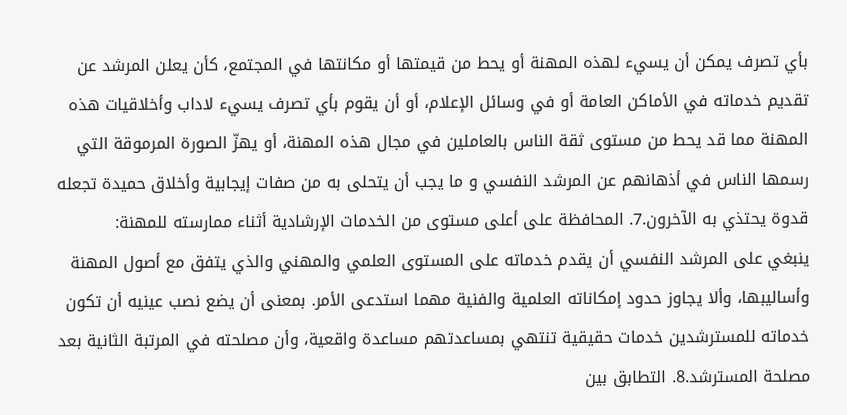بأي تصرف يمكن أن يسيء لهذه المهنة أو يحط من قيمتها أو مكانتها في المجتمع، كأن يعلن المرشد عن تقديم خدماته في الأماكن العامة أو في وسائل الإعلام، أو أن يقوم بأي تصرف يسيء لاداب وأخلاقيات هذه المهنة مما قد يحط من مستوى ثقة الناس بالعاملين في مجال هذه المهنة، أو يهزّ الصورة المرموقة التي رسمها الناس في أذهانهم عن المرشد النفسي و ما يجب أن يتحلى به من صفات إيجابية وأخلاق حميدة تجعله قدوة يحتذي به الآخرون.7. المحافظة على أعلى مستوى من الخدمات الإرشادية أثناء ممارسته للمهنة:
ينبغي على المرشد النفسي أن يقدم خدماته على المستوى العلمي والمهني والذي يتفق مع أصول المهنة وأساليبها، وألا يجاوز حدود إمكاناته العلمية والفنية مهما استدعى الأمر. بمعنى أن يضع نصب عينيه أن تكون خدماته للمسترشدين خدمات حقيقية تنتهي بمساعدتهم مساعدة واقعية، وأن مصلحته في المرتبة الثانية بعد مصلحة المسترشد.8. التطابق بين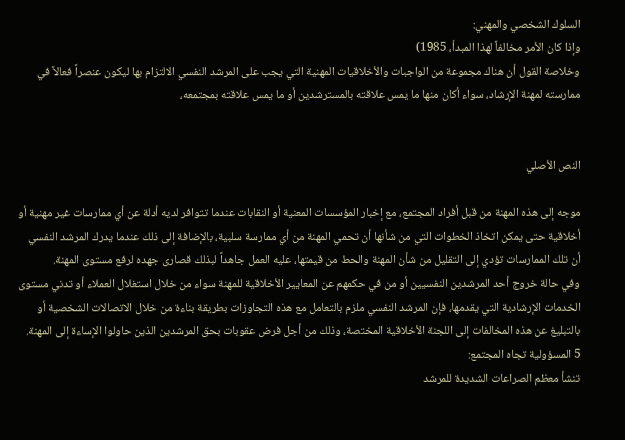السلوك الشخصي والمهني:
وإذا كان الأمر مخالفاً لهذا المبدأ، 1985)
وخلاصة القول أن هناك مجموعة من الواجبات والأخلاقيات المهنية التي يجب على المرشد النفسي الالتزام بها ليكون عنصراً فعالاً في ممارسته لمهنة الإرشاد، سواء أكان منها ما يمس علاقته بالمسترشدين أو ما يمس علاقته بمجتمعه،


النص الأصلي

موجه إلى هذه المهنة من قبل أفراد المجتمع، مع إخبار المؤسسات المعنية أو النقابات عندما تتوافر لديه أدلة عن أي ممارسات غير مهنية أو أخلاقية حتى يمكن اتخاذ الخطوات التي من شأنها أن تحمي المهنة من أي ممارسة سلبية، بالإضافة إلى ذلك عندما يدرك المرشد النفسي أن تلك الممارسات تؤدي إلى التقليل من شأن المهنة والحط من قيمتها، عليه العمل جاهداً لبذلك قصارى جهده لرفع مستوى المهنة.
وفي حالة خروج أحد المرشدين النفسيين أو من في حكمهم عن المعايير الأخلاقية للمهنة سواء من خلال استغلال العملاء أو تدني مستوى الخدمات الإرشادية التي يقدمها، فإن المرشد النفسي ملزم بالتعامل مع هذه التجاوزات بطريقة بناءة من خلال الاتصالات الشخصية أو بالتبليغ عن هذه المخالفات إلى اللجنة الأخلاقية المختصة، وذلك من أجل فرض عقوبات بحق المرشدين الذين حاولوا الإساءة إلى المهنة.
5 المسؤولية تجاه المجتمع:
تنشأ معظم الصراعات الشديدة للمرشد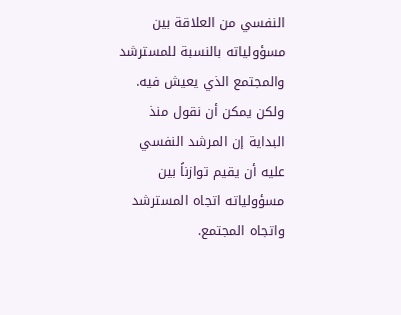النفسي من العلاقة بين مسؤولياته بالنسبة للمسترشد والمجتمع الذي يعيش فيه. ولكن يمكن أن نقول منذ البداية إن المرشد النفسي عليه أن يقيم توازناً بين مسؤولياته اتجاه المسترشد واتجاه المجتمع.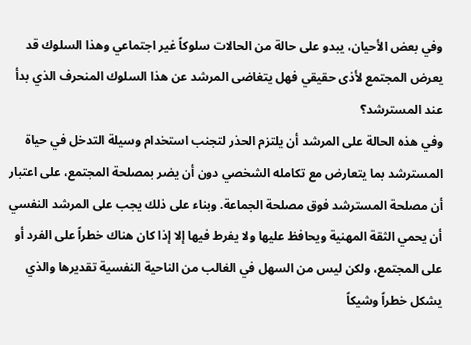وفي بعض الأحيان، يبدو على حالة من الحالات سلوكاً غير اجتماعي وهذا السلوك قد يعرض المجتمع لأذى حقيقي فهل يتغاضى المرشد عن هذا السلوك المنحرف الذي بدأ عند المسترشد؟
وفي هذه الحالة على المرشد أن يلتزم الحذر لتجنب استخدام وسيلة التدخل في حياة المسترشد بما يتعارض مع تكامله الشخصي دون أن يضر بمصلحة المجتمع، على اعتبار أن مصلحة المسترشد فوق مصلحة الجماعة. وبناء على ذلك يجب على المرشد النفسي أن يحمي الثقة المهنية ويحافظ عليها ولا يفرط فيها إلا إذا كان هناك خطراً على الفرد أو على المجتمع، ولكن ليس من السهل في الغالب من الناحية النفسية تقديرها والذي يشكل خطراً وشيكاً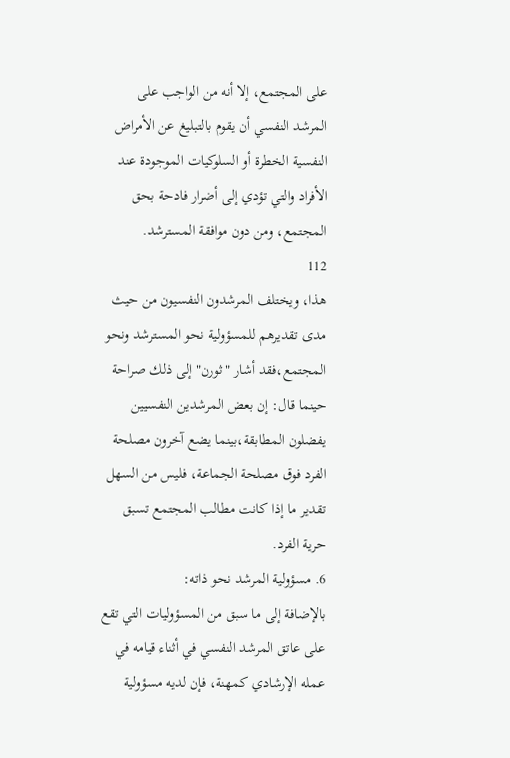على المجتمع، إلا أنه من الواجب على المرشد النفسي أن يقوم بالتبليغ عن الأمراض النفسية الخطرة أو السلوكيات الموجودة عند الأفراد والتي تؤدي إلى أضرار فادحة بحق المجتمع، ومن دون موافقة المسترشد.
112
هذا، ويختلف المرشدون النفسيون من حيث مدى تقديرهم للمسؤولية نحو المسترشد ونحو المجتمع،فقد أشار "ثورن" إلى ذلك صراحة حينما قال: إن بعض المرشدين النفسيين يفضلون المطابقة،بينما يضع آخرون مصلحة الفرد فوق مصلحة الجماعة، فليس من السهل تقدير ما إذا كانت مطالب المجتمع تسبق حرية الفرد.
6. مسؤولية المرشد نحو ذاته:
بالإضافة إلى ما سبق من المسؤوليات التي تقع على عاتق المرشد النفسي في أثناء قيامه في عمله الإرشادي كمهنة، فإن لديه مسؤولية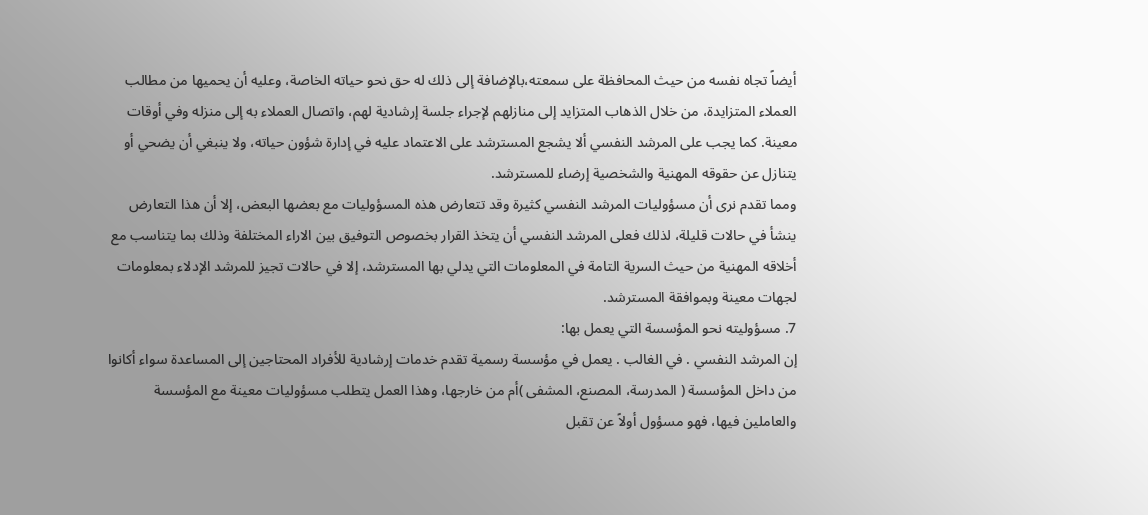أيضاً تجاه نفسه من حيث المحافظة على سمعته،بالإضافة إلى ذلك له حق نحو حياته الخاصة، وعليه أن يحميها من مطالب العملاء المتزايدة، من خلال الذهاب المتزايد إلى منازلهم لإجراء جلسة إرشادية لهم، واتصال العملاء به إلى منزله وفي أوقات معينة. كما يجب على المرشد النفسي ألا يشجع المسترشد على الاعتماد عليه في إدارة شؤون حياته، ولا ينبغي أن يضحي أو يتنازل عن حقوقه المهنية والشخصية إرضاء للمسترشد.
ومما تقدم نرى أن مسؤوليات المرشد النفسي كثيرة وقد تتعارض هذه المسؤوليات مع بعضها البعض، إلا أن هذا التعارض ينشأ في حالات قليلة، لذلك فعلى المرشد النفسي أن يتخذ القرار بخصوص التوفيق بين الاراء المختلفة وذلك بما يتناسب مع أخلاقه المهنية من حيث السرية التامة في المعلومات التي يدلي بها المسترشد، إلا في حالات تجيز للمرشد الإدلاء بمعلومات لجهات معينة وبموافقة المسترشد.
7. مسؤوليته نحو المؤسسة التي يعمل بها:
إن المرشد النفسي . في الغالب . يعمل في مؤسسة رسمية تقدم خدمات إرشادية للأفراد المحتاجين إلى المساعدة سواء أكانوا من داخل المؤسسة ( المدرسة، المصنع، المشفى )أم من خارجها، وهذا العمل يتطلب مسؤوليات معينة مع المؤسسة والعاملين فيها، فهو مسؤول أولاً عن تقبل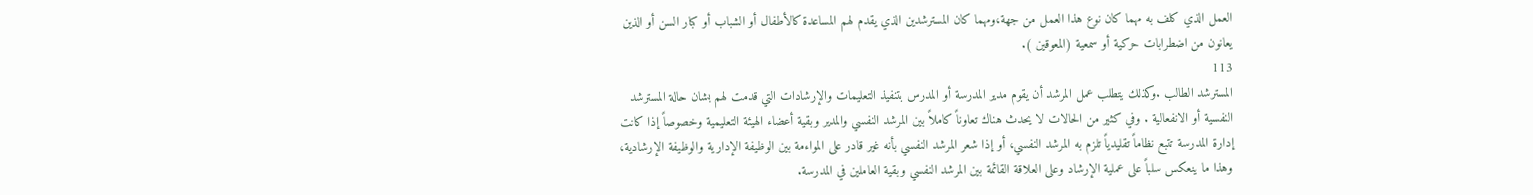العمل الذي كلف به مهما كان نوع هذا العمل من جهة،ومهما كان المسترشدين الذي يقدم لهم المساعدة كالأطفال أو الشباب أو كبار السن أو الذين يعانون من اضطرابات حركية أو سمعية (المعوقين ).
113
المسترشد الطالب .وكذلك يتطلب عمل المرشد أن يقوم مدير المدرسة أو المدرس بتنفيذ التعليمات والإرشادات التي قدمت لهم بشان حالة المسترشد النفسية أو الانفعالية . وفي كثير من الحالات لا يحدث هناك تعاوناً كاملاً بين المرشد النفسي والمدير وبقية أعضاء الهيئة التعليمية وخصوصاً إذا كانت إدارة المدرسة تتبع نظاماً تقليدياً تلزم به المرشد النفسي، أو إذا شعر المرشد النفسي بأنه غير قادر على المواءمة بين الوظيفة الإدارية والوظيفة الإرشادية، وهذا ما ينعكس سلباً على عملية الإرشاد وعلى العلاقة القائمة بين المرشد النفسي وبقية العاملين في المدرسة.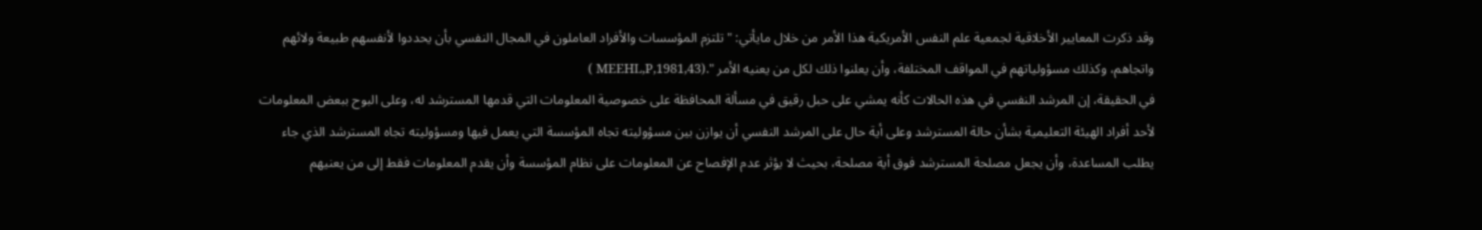وقد ذكرت المعايير الأخلاقية لجمعية علم النفس الأمريكية هذا الأمر من خلال مايأتي: "تلتزم المؤسسات والأفراد العاملون في المجال النفسي بأن يحددوا لأنفسهم طبيعة ولائهم واتجاهم، وكذلك مسؤولياتهم في المواقف المختلفة، وأن يعلنوا ذلك لكل من يعنيه الأمر ".(MEEHL,P,1981,43 )
في الحقيقة، إن المرشد النفسي في هذه الحالات كأنه يمشي على حبل رقيق في مسألة المحافظة على خصوصية المعلومات التي قدمها المسترشد له، وعلى البوح ببعض المعلومات لأحد أفراد الهيئة التعليمية بشأن حالة المسترشد وعلى أية حال على المرشد النفسي أن يوازن بين مسؤوليته تجاه المؤسسة التي يعمل فيها ومسؤوليته تجاه المسترشد الذي جاء يطلب المساعدة، وأن يجعل مصلحة المسترشد فوق أية مصلحة، بحيث لا يؤثر عدم الإفصاح عن المعلومات على نظام المؤسسة وأن يقدم المعلومات فقط إلى من يعنيهم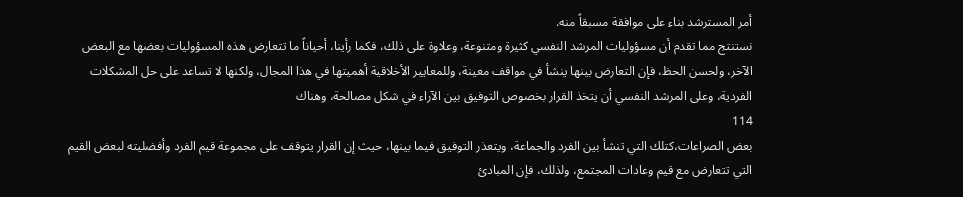أمر المسترشد بناء على موافقة مسبقاً منه.
نستنتج مما تقدم أن مسؤوليات المرشد النفسي كثيرة ومتنوعة، وعلاوة على ذلك، فكما رأينا، أحياناً ما تتعارض هذه المسؤوليات بعضها مع البعض الآخر، ولحسن الحظ، فإن التعارض بينها ينشأ في مواقف معينة، وللمعايير الأخلاقية أهميتها في هذا المجال، ولكنها لا تساعد على حل المشكلات الفردية، وعلى المرشد النفسي أن يتخذ القرار بخصوص التوفيق بين الآراء في شكل مصالحة، وهناك
114
بعض الصراعات،كتلك التي تنشأ بين الفرد والجماعة، ويتعذر التوفيق فيما بينها، حيث إن القرار يتوقف على مجموعة قيم الفرد وأفضليته لبعض القيم التي تتعارض مع قيم وعادات المجتمع، ولذلك، فإن المبادئ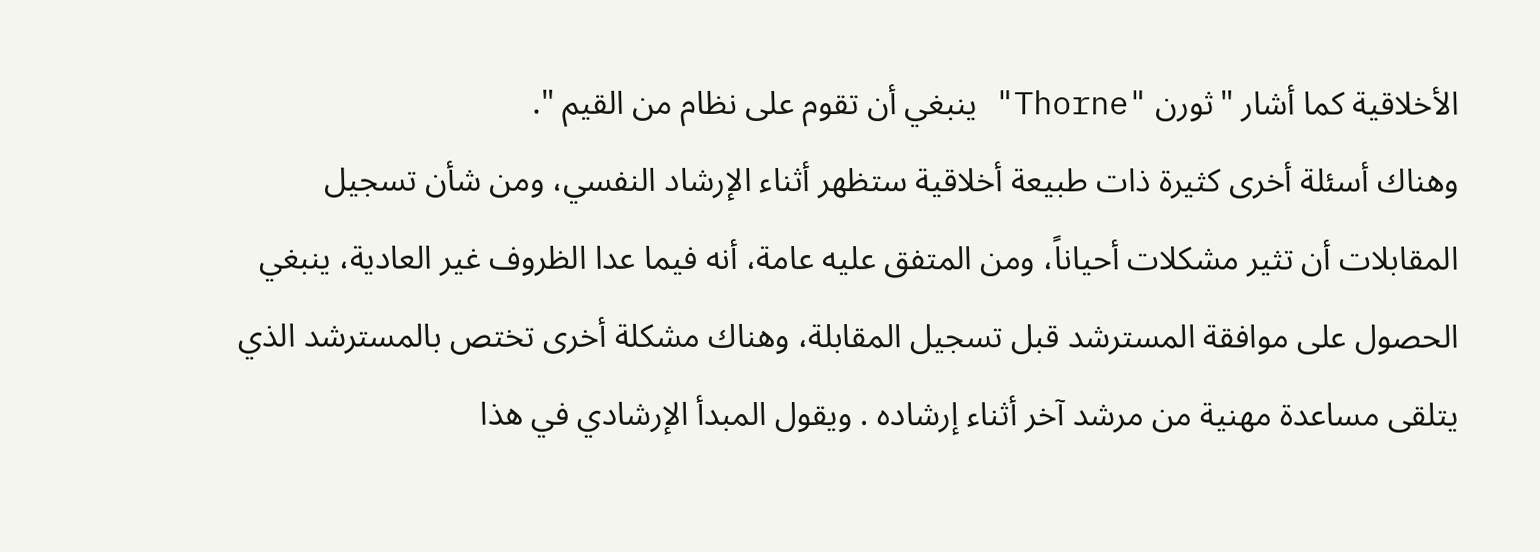الأخلاقية كما أشار "ثورن "Thorne" ينبغي أن تقوم على نظام من القيم ".
وهناك أسئلة أخرى كثيرة ذات طبيعة أخلاقية ستظهر أثناء الإرشاد النفسي، ومن شأن تسجيل المقابلات أن تثير مشكلات أحياناً، ومن المتفق عليه عامة، أنه فيما عدا الظروف غير العادية، ينبغي الحصول على موافقة المسترشد قبل تسجيل المقابلة، وهناك مشكلة أخرى تختص بالمسترشد الذي يتلقى مساعدة مهنية من مرشد آخر أثناء إرشاده . ويقول المبدأ الإرشادي في هذا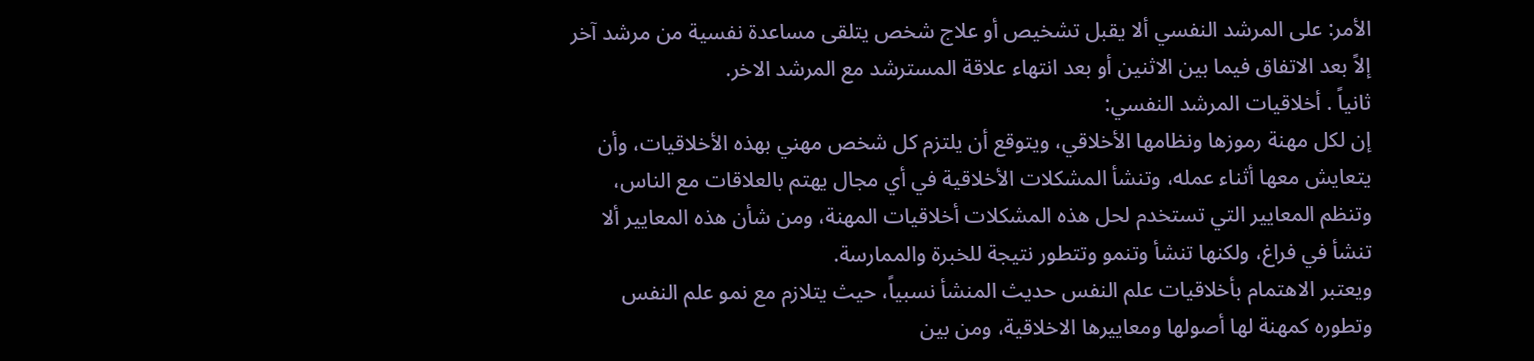الأمر: على المرشد النفسي ألا يقبل تشخيص أو علاج شخص يتلقى مساعدة نفسية من مرشد آخر إلاً بعد الاتفاق فيما بين الاثنين أو بعد انتهاء علاقة المسترشد مع المرشد الاخر.
ثانياً . أخلاقيات المرشد النفسي:
إن لكل مهنة رموزها ونظامها الأخلاقي، ويتوقع أن يلتزم كل شخص مهني بهذه الأخلاقيات، وأن يتعايش معها أثناء عمله، وتنشأ المشكلات الأخلاقية في أي مجال يهتم بالعلاقات مع الناس، وتنظم المعايير التي تستخدم لحل هذه المشكلات أخلاقيات المهنة، ومن شأن هذه المعايير ألا تنشأ في فراغ، ولكنها تنشأ وتنمو وتتطور نتيجة للخبرة والممارسة.
ويعتبر الاهتمام بأخلاقيات علم النفس حديث المنشأ نسبياً، حيث يتلازم مع نمو علم النفس وتطوره كمهنة لها أصولها ومعاييرها الاخلاقية، ومن بين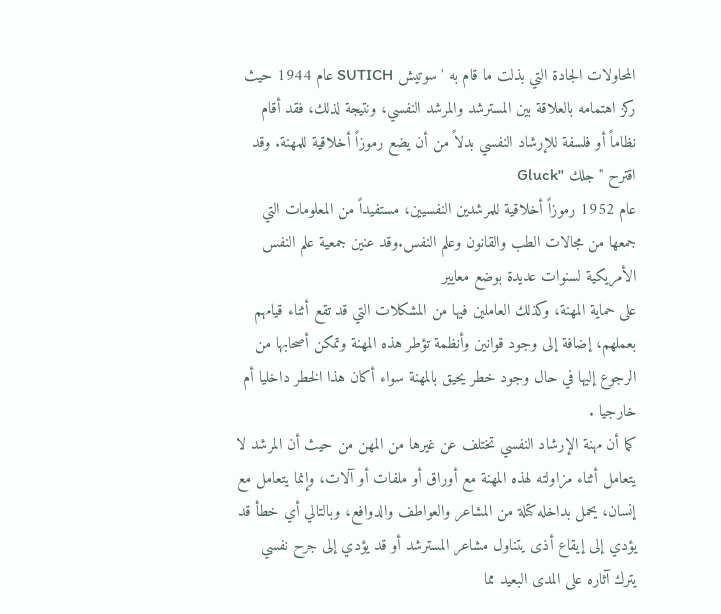المحاولات الجادة التي بذلت ما قام به 'سوتيش SUTICH عام 1944 حيث ركز اهتمامه بالعلاقة بين المسترشد والمرشد النفسي، ونتيجة لذلك، فقد أقام نظاماً أو فلسفة للإرشاد النفسي بدلاً من أن يضع رموزاً أخلاقية للمهنة. وقد اقترح " جلك "Gluck
عام 1952 رموزاً أخلاقية للمرشدين النفسيين، مستفيداً من المعلومات التي جمعها من مجالات الطب والقانون وعلم النفس.وقد عنين جمعية علم النفس الأمريكية لسنوات عديدة بوضع معايير
على حماية المهنة، وكذلك العاملين فيها من المشكلات التي قد تقع أثناء قيامهم بعملهم، إضافة إلى وجود قوانين وأنظمة تؤطر هذه المهنة وتمكن أصحابها من الرجوع إليها في حال وجود خطر يحيق بالمهنة سواء أكان هذا الخطر داخليا أم خارجيا .
كما أن مهنة الإرشاد النفسي تختلف عن غيرها من المهن من حيث أن المرشد لا يتعامل أثناء مزاولته لهذه المهنة مع أوراق أو ملفات أو آلات، وإنما يتعامل مع إنسان، يحمل بداخله كتلة من المشاعر والعواطف والدوافع، وبالتالي أي خطأ قد يؤدي إلى إيقاع أذى يتناول مشاعر المسترشد أو قد يؤدي إلى جرح نفسي يترك آثاره على المدى البعيد مما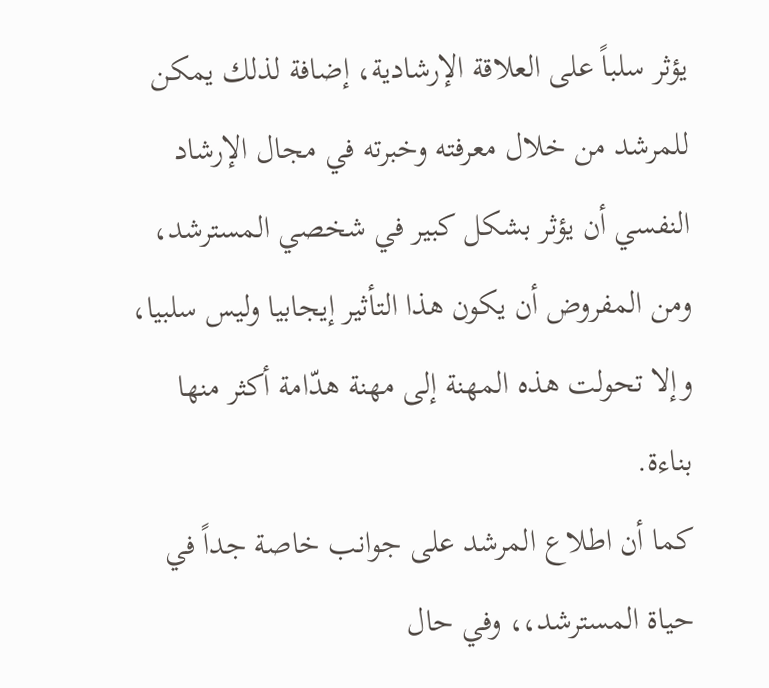يؤثر سلباً على العلاقة الإرشادية، إضافة لذلك يمكن للمرشد من خلال معرفته وخبرته في مجال الإرشاد النفسي أن يؤثر بشكل كبير في شخصي المسترشد، ومن المفروض أن يكون هذا التأثير إيجابيا وليس سلبيا، وإلا تحولت هذه المهنة إلى مهنة هدّامة أكثر منها بناءة.
كما أن اطلاع المرشد على جوانب خاصة جداً في حياة المسترشد،، وفي حال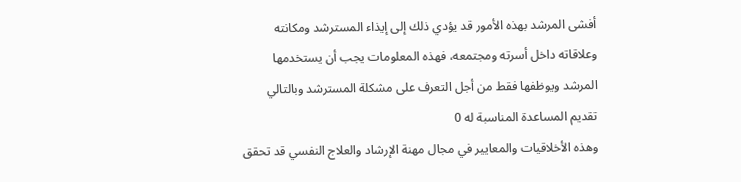أفشى المرشد بهذه الأمور قد يؤدي ذلك إلى إيذاء المسترشد ومكانته وعلاقاته داخل أسرته ومجتمعه، فهذه المعلومات يجب أن يستخدمها المرشد ويوظفها فقط من أجل التعرف على مشكلة المسترشد وبالتالي تقديم المساعدة المناسبة له 0
وهذه الأخلاقيات والمعايير في مجال مهنة الإرشاد والعلاج النفسي قد تحقق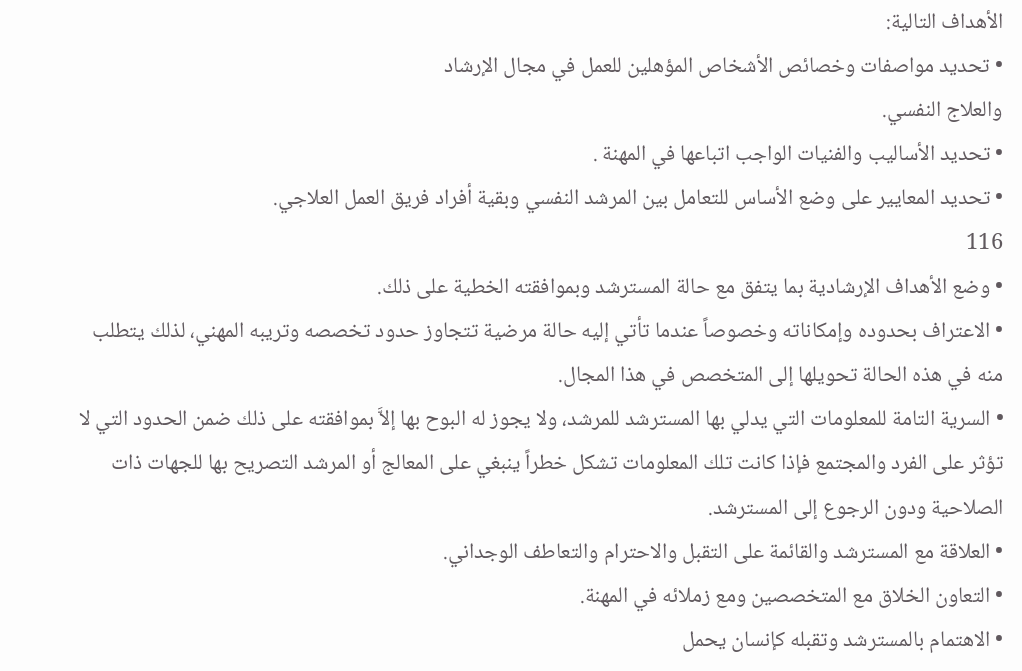الأهداف التالية:
• تحديد مواصفات وخصائص الأشخاص المؤهلين للعمل في مجال الإرشاد
والعلاج النفسي.
• تحديد الأساليب والفنيات الواجب اتباعها في المهنة .
• تحديد المعايير على وضع الأساس للتعامل بين المرشد النفسي وبقية أفراد فريق العمل العلاجي.
116
• وضع الأهداف الإرشادية بما يتفق مع حالة المسترشد وبموافقته الخطية على ذلك.
• الاعتراف بحدوده وإمكاناته وخصوصاً عندما تأتي إليه حالة مرضية تتجاوز حدود تخصصه وتريبه المهني، لذلك يتطلب منه في هذه الحالة تحويلها إلى المتخصص في هذا المجال.
• السرية التامة للمعلومات التي يدلي بها المسترشد للمرشد، ولا يجوز له البوح بها إلاَّ بموافقته على ذلك ضمن الحدود التي لا تؤثر على الفرد والمجتمع فإذا كانت تلك المعلومات تشكل خطراً ينبغي على المعالج أو المرشد التصريح بها للجهات ذات الصلاحية ودون الرجوع إلى المسترشد.
• العلاقة مع المسترشد والقائمة على التقبل والاحترام والتعاطف الوجداني.
• التعاون الخلاق مع المتخصصين ومع زملائه في المهنة.
• الاهتمام بالمسترشد وتقبله كإنسان يحمل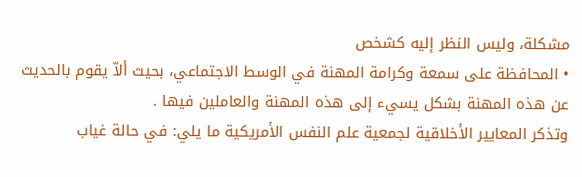مشكلة، وليس النظر إليه كشخص
• المحافظة على سمعة وكرامة المهنة في الوسط الاجتماعي، بحيث ألاّ يقوم بالحديث عن هذه المهنة بشكل يسيء إلى هذه المهنة والعاملين فيها .
وتذكر المعايير الأخلاقية لجمعية علم النفس الأمريكية ما يلي: في حالة غياب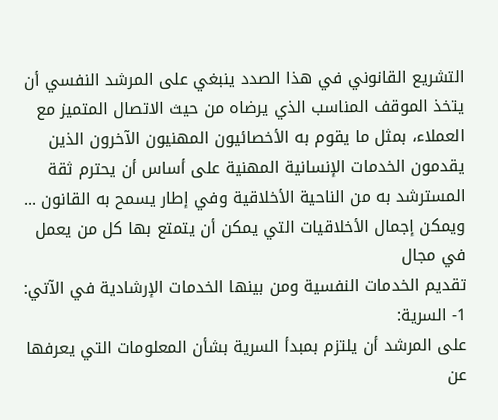التشريع القانوني في هذا الصدد ينبغي على المرشد النفسي أن يتخذ الموقف المناسب الذي يرضاه من حيث الاتصال المتميز مع العملاء، بمثل ما يقوم به الأخصائيون المهنيون الآخرون الذين يقدمون الخدمات الإنسانية المهنية على أساس أن يحترم ثقة المسترشد به من الناحية الأخلاقية وفي إطار يسمح به القانون ...
ويمكن إجمال الأخلاقيات التي يمكن أن يتمتع بها كل من يعمل في مجال
تقديم الخدمات النفسية ومن بينها الخدمات الإرشادية في الآتي:
1- السرية:
على المرشد أن يلتزم بمبدأ السرية بشأن المعلومات التي يعرفها عن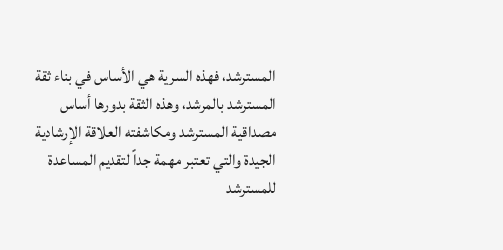المسترشد، فهذه السرية هي الأساس في بناء ثقة المسترشد بالمرشد، وهذه الثقة بدورها أساس مصداقية المسترشد ومكاشفته العلاقة الإرشادية الجيدة والتي تعتبر مهمة جداً لتقديم المساعدة للمسترشد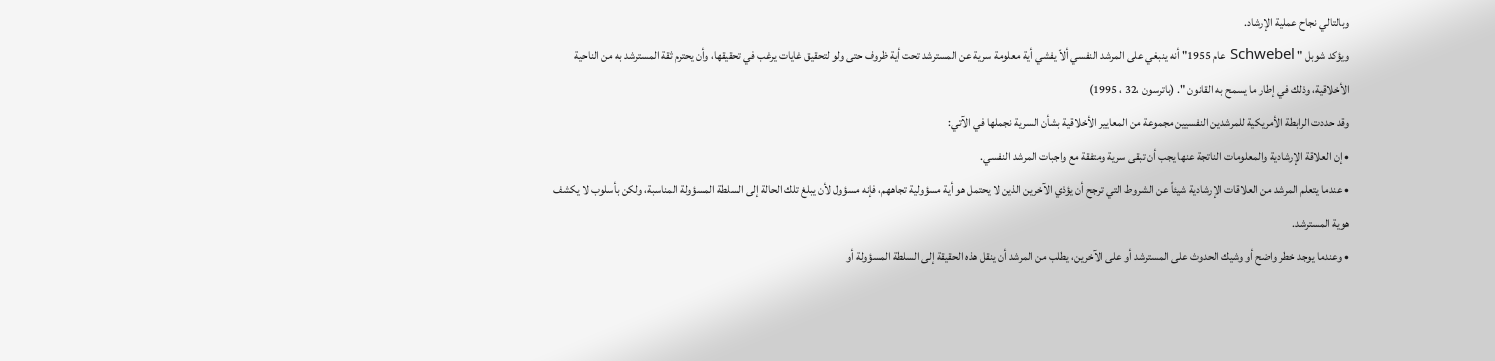وبالتالي نجاح عملية الإرشاد.
ويؤكد شوبل " Schwebel عام 1955" أنه ينبغي على المرشد النفسي ألاّ يفشي أية معلومة سرية عن المسترشد تحت أية ظروف حتى ولو لتحقيق غايات يرغب في تحقيقها، وأن يحترم ثقة المسترشد به من الناحية الأخلاقية، وذلك في إطار ما يسمح به القانون ". (باترسون ،32 ، 1995)
وقد حددت الرابطة الأمريكية للمرشدين النفسيين مجموعة من المعايير الأخلاقية بشأن السرية نجملها في الآتي:
• إن العلاقة الإرشادية والمعلومات الناتجة عنها يجب أن تبقى سرية ومتفقة مع واجبات المرشد النفسي.
• عندما يتعلم المرشد من العلاقات الإرشادية شيئاً عن الشروط التي ترجح أن يؤذي الآخرين الذين لا يحتمل هو أية مسؤولية تجاههم، فإنه مسؤول لأن يبلغ تلك الحالة إلى السلطة المسؤولة المناسبة، ولكن بأسلوب لا يكشف هوية المسترشد.
• وعندما يوجد خطر واضح أو وشيك الحدوث على المسترشد أو على الآخرين، يطلب من المرشد أن ينقل هذه الحقيقة إلى السلطة المسؤولة أو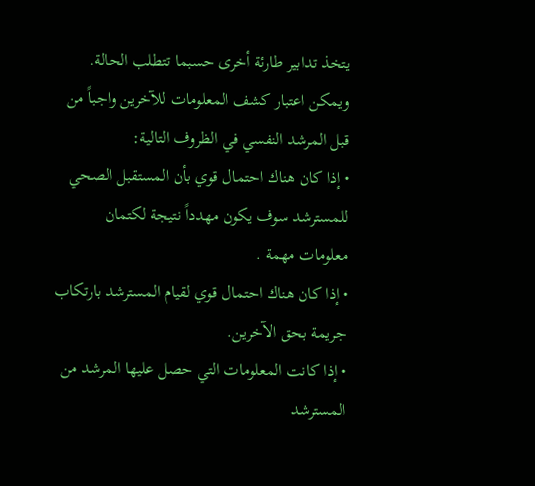يتخذ تدابير طارئة أخرى حسبما تتطلب الحالة.
ويمكن اعتبار كشف المعلومات للآخرين واجباً من قبل المرشد النفسي في الظروف التالية:
• إذا كان هناك احتمال قوي بأن المستقبل الصحي للمسترشد سوف يكون مهدداً نتيجة لكتمان معلومات مهمة .
• إذا كان هناك احتمال قوي لقيام المسترشد بارتكاب جريمة بحق الآخرين.
• إذا كانت المعلومات التي حصل عليها المرشد من المسترشد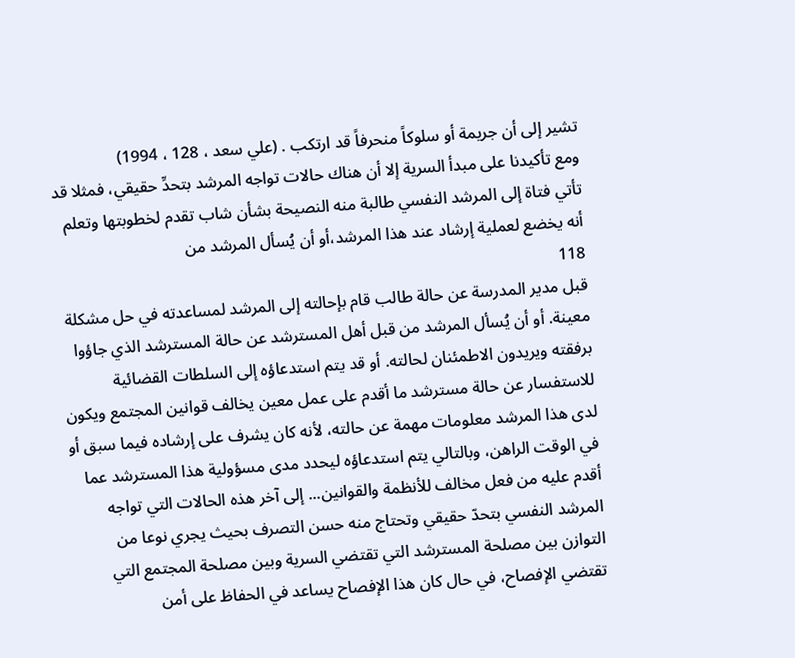تشير إلى أن جريمة أو سلوكاً منحرفاً قد ارتكب . (علي سعد ، 128 ، 1994)
ومع تأكيدنا على مبدأ السرية إلا أن هناك حالات تواجه المرشد بتحدِّ حقيقي، فمثلا قد تأتي فتاة إلى المرشد النفسي طالبة منه النصيحة بشأن شاب تقدم لخطوبتها وتعلم أنه يخضع لعملية إرشاد عند هذا المرشد،أو أن يُسأل المرشد من
118
قبل مدير المدرسة عن حالة طالب قام بإحالته إلى المرشد لمساعدته في حل مشكلة معينة. أو أن يُسأل المرشد من قبل أهل المسترشد عن حالة المسترشد الذي جاؤوا برفقته ويريدون الاطمئنان لحالته. أو قد يتم استدعاؤه إلى السلطات القضائية للاستفسار عن حالة مسترشد ما أقدم على عمل معين يخالف قوانين المجتمع ويكون لدى هذا المرشد معلومات مهمة عن حالته، لأنه كان يشرف على إرشاده فيما سبق أو في الوقت الراهن، وبالتالي يتم استدعاؤه ليحدد مدى مسؤولية هذا المسترشد عما أقدم عليه من فعل مخالف للأنظمة والقوانين... إلى آخر هذه الحالات التي تواجه المرشد النفسي بتحدّ حقيقي وتحتاج منه حسن التصرف بحيث يجري نوعا من التوازن بين مصلحة المسترشد التي تقتضي السرية وبين مصلحة المجتمع التي تقتضي الإفصاح، في حال كان هذا الإفصاح يساعد في الحفاظ على أمن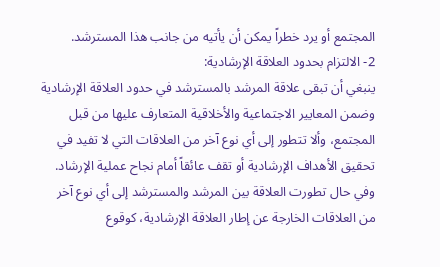المجتمع أو يرد خطراً يمكن أن يأتيه من جانب هذا المسترشد.
2- الالتزام بحدود العلاقة الإرشادية:
ينبغي أن تبقى علاقة المرشد بالمسترشد في حدود العلاقة الإرشادية وضمن المعايير الاجتماعية والأخلاقية المتعارف عليها من قبل المجتمع، وألا تتطور إلى أي نوع آخر من العلاقات التي لا تفيد في تحقيق الأهداف الإرشادية أو تقف عائقاً أمام نجاح عملية الإرشاد. وفي حال تطورت العلاقة بين المرشد والمسترشد إلى أي نوع آخر من العلاقات الخارجة عن إطار العلاقة الإرشادية، كوقوع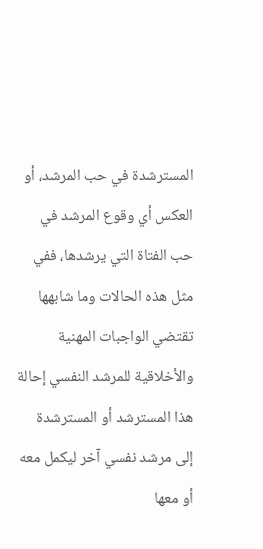المسترشدة في حب المرشد، أو العكس أي وقوع المرشد في حب الفتاة التي يرشدها، ففي مثل هذه الحالات وما شابهها تقتضي الواجبات المهنية والأخلاقية للمرشد النفسي إحالة هذا المسترشد أو المسترشدة إلى مرشد نفسي آخر ليكمل معه أو معها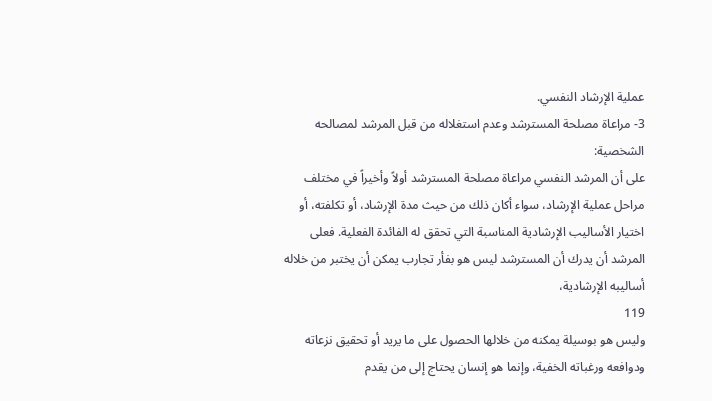عملية الإرشاد النفسي.
3- مراعاة مصلحة المسترشد وعدم استغلاله من قبل المرشد لمصالحه
الشخصية:
على أن المرشد النفسي مراعاة مصلحة المسترشد أولاً وأخيراً في مختلف مراحل عملية الإرشاد، سواء أكان ذلك من حيث مدة الإرشاد، أو تكلفته، أو اختيار الأساليب الإرشادية المناسبة التي تحقق له الفائدة الفعلية. فعلى المرشد أن يدرك أن المسترشد ليس هو بفأر تجارب يمكن أن يختبر من خلاله أساليبه الإرشادية،
119
وليس هو بوسيلة يمكنه من خلالها الحصول على ما يريد أو تحقيق نزعاته ودوافعه ورغباته الخفية، وإنما هو إنسان يحتاج إلى من يقدم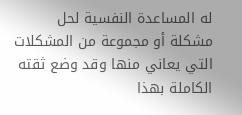له المساعدة النفسية لحل مشكلة أو مجموعة من المشكلات التي يعاني منها وقد وضع ثقته الكاملة بهذا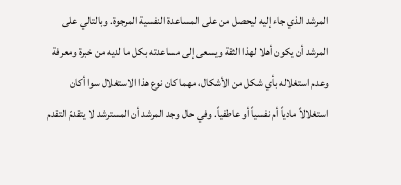المرشد الذي جاء إليه ليحصل من على المساعدة النفسية المرجوة. وبالتالي على المرشد أن يكون أهلا لهذا الثقة ويسعى إلى مساعدته بكل ما لديه من خبرة ومعرفة وعدم استغلاله بأي شكل من الأشكال، مهما كان نوع هذا الاستغلال سوا أكان استغلالاً مادياً أم نفسياً أو عاطفياً. وفي حال وجد المرشد أن المسترشد لا يتقدمّ التقدم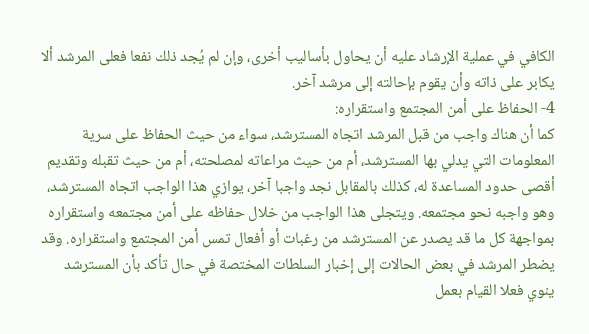الكافي في عملية الإرشاد عليه أن يحاول بأساليب أخرى، وإن لم يُجد ذلك نفعا فعلى المرشد ألا يكابر على ذاته وأن يقوم بإحالته إلى مرشد آخر.
4- الحفاظ على أمن المجتمع واستقراره:
كما أن هناك واجب من قبل المرشد اتجاه المسترشد، سواء من حيث الحفاظ على سرية المعلومات التي يدلي بها المسترشد، أم من حيث مراعاته لمصلحته، أم من حيث تقبله وتقديم أقصى حدود المساعدة له، كذلك بالمقابل نجد واجبا آخر، يوازي هذا الواجب اتجاه المسترشد، وهو واجبه نحو مجتمعه. ويتجلى هذا الواجب من خلال حفاظه على أمن مجتمعه واستقراره بمواجهة كل ما قد يصدر عن المسترشد من رغبات أو أفعال تمس أمن المجتمع واستقراره. وقد يضطر المرشد في بعض الحالات إلى إخبار السلطات المختصة في حال تأكد بأن المسترشد ينوي فعلا القيام بعمل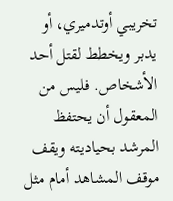تخريبي أوتدميري، أو يدبر ويخطط لقتل أحد الأشخاص. فليس من المعقول أن يحتفظ المرشد بحياديته ويقف موقف المشاهد أمام مثل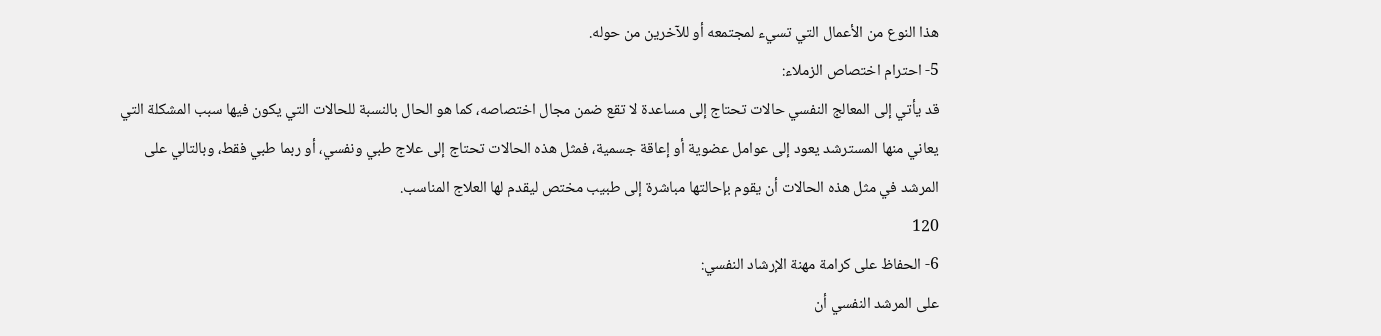هذا النوع من الأعمال التي تسيء لمجتمعه أو للآخرين من حوله.
5- احترام اختصاص الزملاء:
قد يأتي إلى المعالج النفسي حالات تحتاج إلى مساعدة لا تقع ضمن مجال اختصاصه، كما هو الحال بالنسبة للحالات التي يكون فيها سبب المشكلة التي يعاني منها المسترشد يعود إلى عوامل عضوية أو إعاقة جسمية، فمثل هذه الحالات تحتاج إلى علاج طبي ونفسي، أو ربما طبي فقط، وبالتالي على المرشد في مثل هذه الحالات أن يقوم بإحالتها مباشرة إلى طبيب مختص ليقدم لها العلاج المناسب.
120
6- الحفاظ على كرامة مهنة الإرشاد النفسي:
على المرشد النفسي أن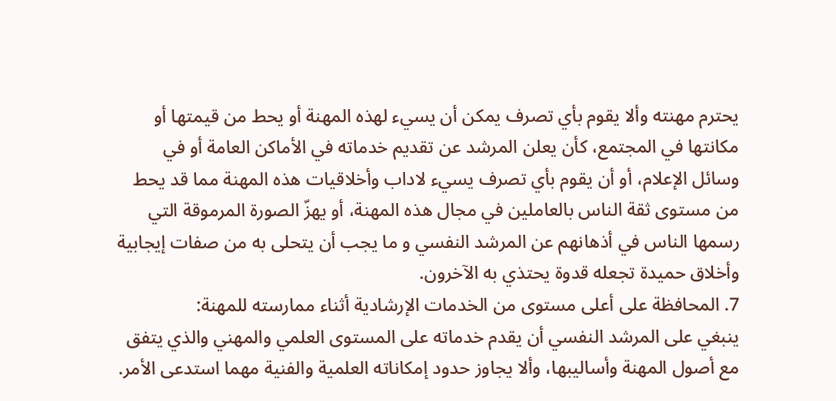يحترم مهنته وألا يقوم بأي تصرف يمكن أن يسيء لهذه المهنة أو يحط من قيمتها أو مكانتها في المجتمع، كأن يعلن المرشد عن تقديم خدماته في الأماكن العامة أو في وسائل الإعلام، أو أن يقوم بأي تصرف يسيء لاداب وأخلاقيات هذه المهنة مما قد يحط من مستوى ثقة الناس بالعاملين في مجال هذه المهنة، أو يهزّ الصورة المرموقة التي رسمها الناس في أذهانهم عن المرشد النفسي و ما يجب أن يتحلى به من صفات إيجابية وأخلاق حميدة تجعله قدوة يحتذي به الآخرون.
7. المحافظة على أعلى مستوى من الخدمات الإرشادية أثناء ممارسته للمهنة:
ينبغي على المرشد النفسي أن يقدم خدماته على المستوى العلمي والمهني والذي يتفق مع أصول المهنة وأساليبها، وألا يجاوز حدود إمكاناته العلمية والفنية مهما استدعى الأمر.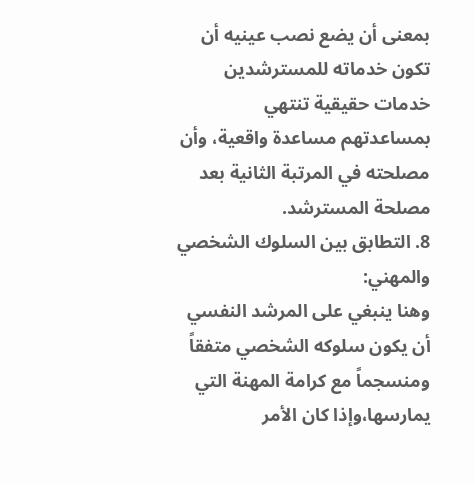بمعنى أن يضع نصب عينيه أن تكون خدماته للمسترشدين خدمات حقيقية تنتهي بمساعدتهم مساعدة واقعية، وأن مصلحته في المرتبة الثانية بعد مصلحة المسترشد.
8. التطابق بين السلوك الشخصي والمهني:
وهنا ينبغي على المرشد النفسي أن يكون سلوكه الشخصي متفقاً ومنسجماً مع كرامة المهنة التي يمارسها،وإذا كان الأمر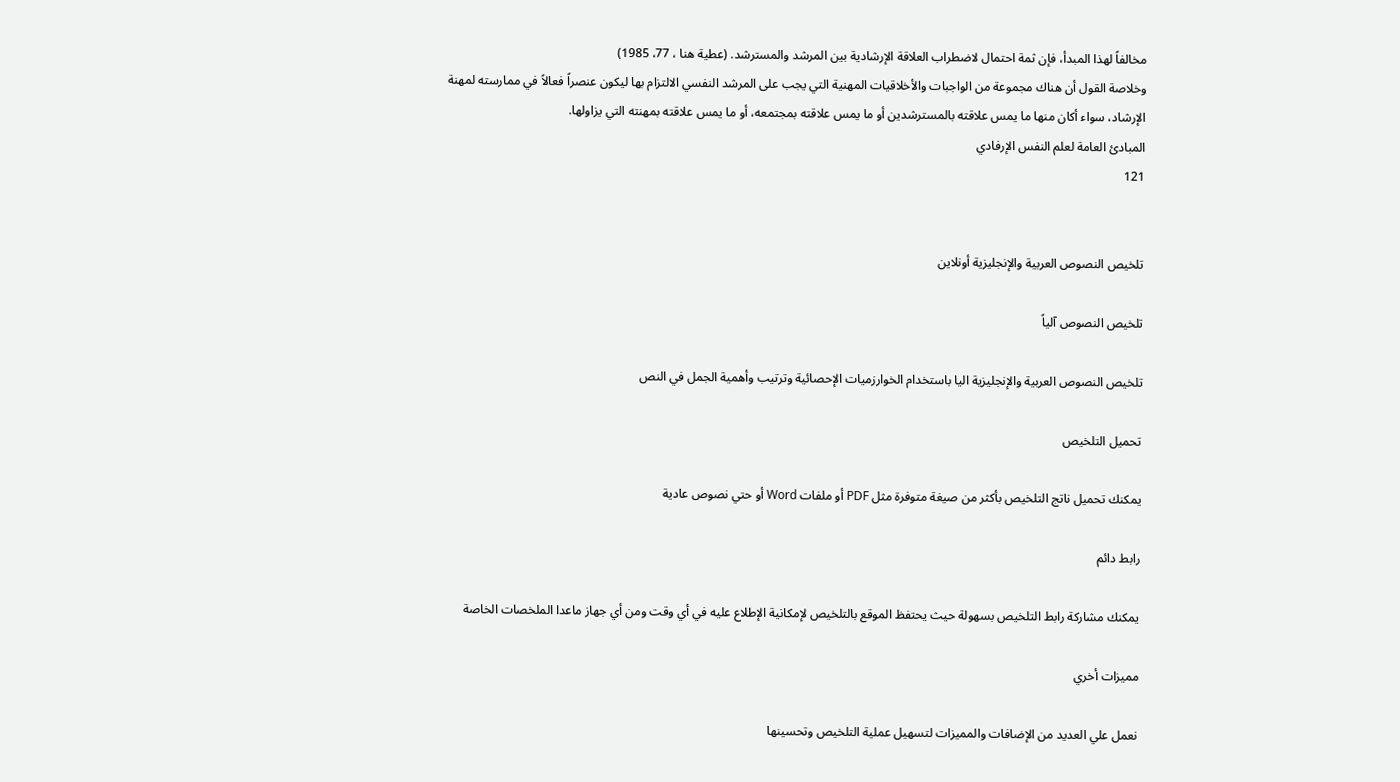مخالفاً لهذا المبدأ، فإن ثمة احتمال لاضطراب العلاقة الإرشادية بين المرشد والمسترشد. (عطية هنا ، 77، 1985)
وخلاصة القول أن هناك مجموعة من الواجبات والأخلاقيات المهنية التي يجب على المرشد النفسي الالتزام بها ليكون عنصراً فعالاً في ممارسته لمهنة الإرشاد، سواء أكان منها ما يمس علاقته بالمسترشدين أو ما يمس علاقته بمجتمعه، أو ما يمس علاقته بمهنته التي يزاولها.
المبادئ العامة لعلم النفس الإرفادي
121


تلخيص النصوص العربية والإنجليزية أونلاين

تلخيص النصوص آلياً

تلخيص النصوص العربية والإنجليزية اليا باستخدام الخوارزميات الإحصائية وترتيب وأهمية الجمل في النص

تحميل التلخيص

يمكنك تحميل ناتج التلخيص بأكثر من صيغة متوفرة مثل PDF أو ملفات Word أو حتي نصوص عادية

رابط دائم

يمكنك مشاركة رابط التلخيص بسهولة حيث يحتفظ الموقع بالتلخيص لإمكانية الإطلاع عليه في أي وقت ومن أي جهاز ماعدا الملخصات الخاصة

مميزات أخري

نعمل علي العديد من الإضافات والمميزات لتسهيل عملية التلخيص وتحسينها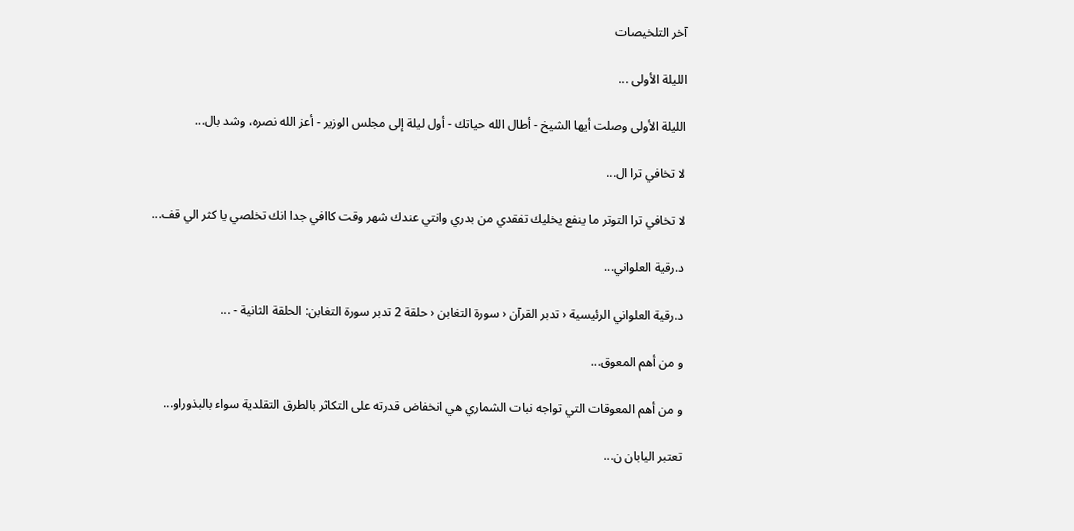آخر التلخيصات

الليلة الأولى ...

الليلة الأولى وصلت أيها الشيخ - أطال الله حياتك - أول ليلة إلى مجلس الوزير - أعز الله نصره، وشد بال...

لا تخافي ترا ال...

لا تخافي ترا التوتر ما ينفع يخليك تفقدي من بدري وانتي عندك شهر وقت كاافي جدا انك تخلصي يا كثر الي قف...

د.رقية العلواني...

د.رقية العلواني الرئيسية ‹ تدبر القرآن ‹ سورة التغابن ‹ حلقة 2 تدبر سورة التغابن: الحلقة الثانية - ...

و من أهم المعوق...

و من أهم المعوقات التي تواجه نبات الشماري هي انخفاض قدرته على التكاثر بالطرق التقلدية سواء بالبذوراو...

تعتبر اليابان ن...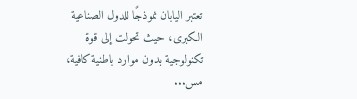تعتبر اليابان نموذجًا للدول الصناعية الكبرى، حيث تحولت إلى قوة تكنولوجية بدون موارد باطنية كافية، مس...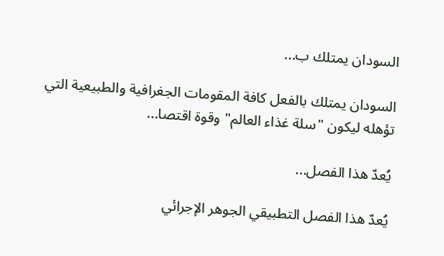السودان يمتلك ب...

السودان يمتلك بالفعل كافة المقومات الجغرافية والطبيعية التي تؤهله ليكون "سلة غذاء العالم" وقوة اقتصا...

يُعدّ هذا الفصل...

يُعدّ هذا الفصل التطبيقي الجوهر الإجرائي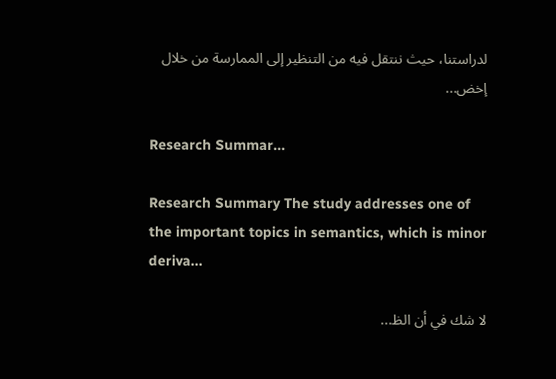لدراستنا، حيث ننتقل فيه من التنظير إلى الممارسة من خلال إخض...

Research Summar...

Research Summary The study addresses one of the important topics in semantics, which is minor deriva...

لا شك في أن الظ...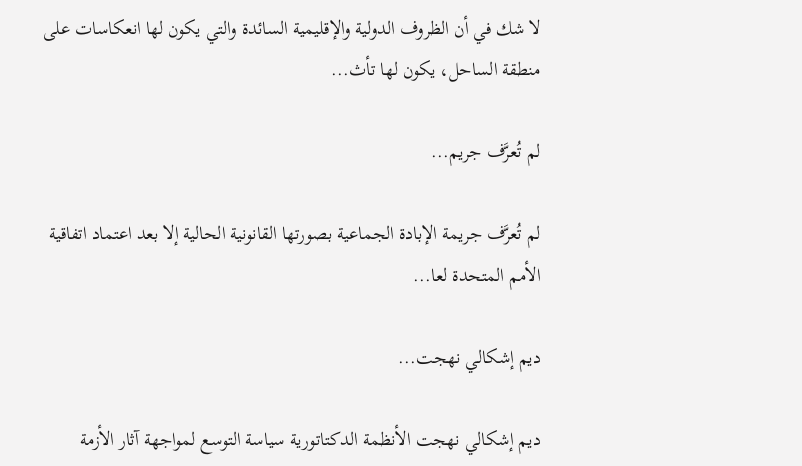لا شك في أن الظروف الدولية والإقليمية السائدة والتي يكون لها انعكاسات على منطقة الساحل، يكون لها تأث...

لم تُعرَّف جريم...

لم تُعرَّف جريمة الإبادة الجماعية بصورتها القانونية الحالية إلا بعد اعتماد اتفاقية الأمم المتحدة لعا...

ديم إشكالي نهجت...

ديم إشكالي نهجت الأنظمة الدكتاتورية سياسة التوسع لمواجهة آثار الأزمة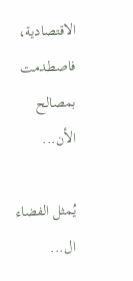الاقتصادية، فاصطدمت بمصالح الأن...

يُمثل الفضاء ال...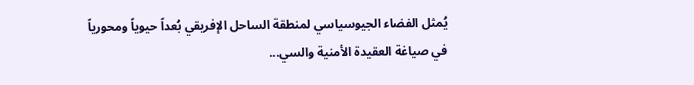يُمثل الفضاء الجيوسياسي لمنطقة الساحل الإفريقي بُعداً حيوياً ومحورياً في صياغة العقيدة الأمنية والسي...